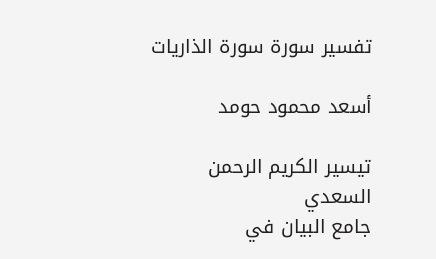تفسير سورة سورة الذاريات

أسعد محمود حومد

تيسير الكريم الرحمن
السعدي
جامع البيان في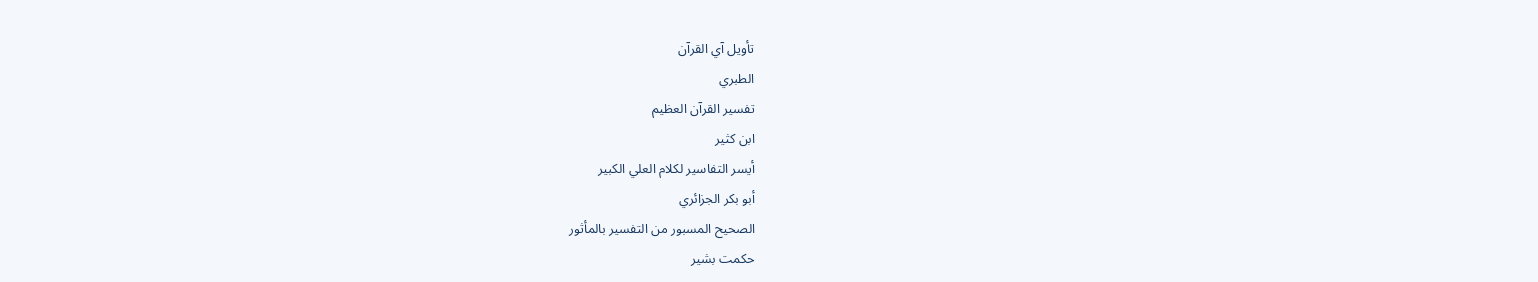تأويل آي القرآن
الطبري
تفسير القرآن العظيم
ابن كثير
أيسر التفاسير لكلام العلي الكبير
أبو بكر الجزائري
الصحيح المسبور من التفسير بالمأثور
حكمت بشير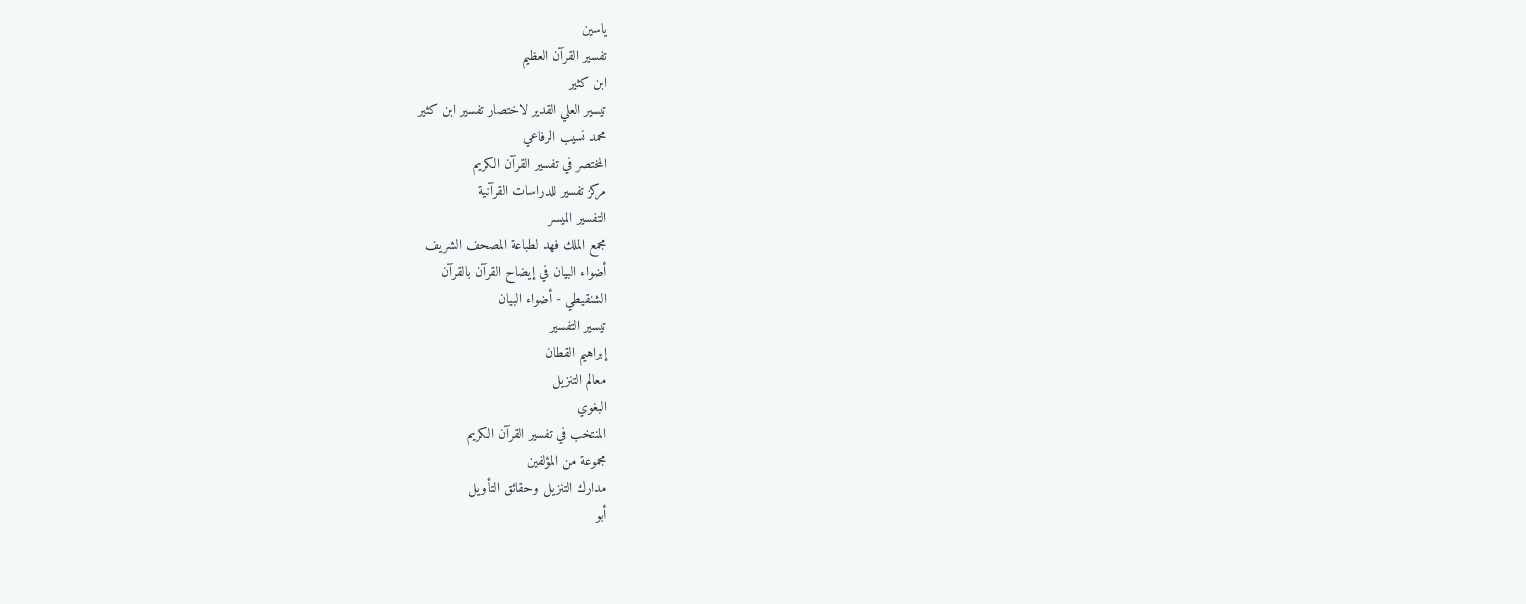ياسين
تفسير القرآن العظيم
ابن كثير
تيسير العلي القدير لاختصار تفسير ابن كثير
محمد نسيب الرفاعي
المختصر في تفسير القرآن الكريم
مركز تفسير للدراسات القرآنية
التفسير الميسر
مجمع الملك فهد لطباعة المصحف الشريف
أضواء البيان في إيضاح القرآن بالقرآن
الشنقيطي - أضواء البيان
تيسير التفسير
إبراهيم القطان
معالم التنزيل
البغوي
المنتخب في تفسير القرآن الكريم
مجموعة من المؤلفين
مدارك التنزيل وحقائق التأويل
أبو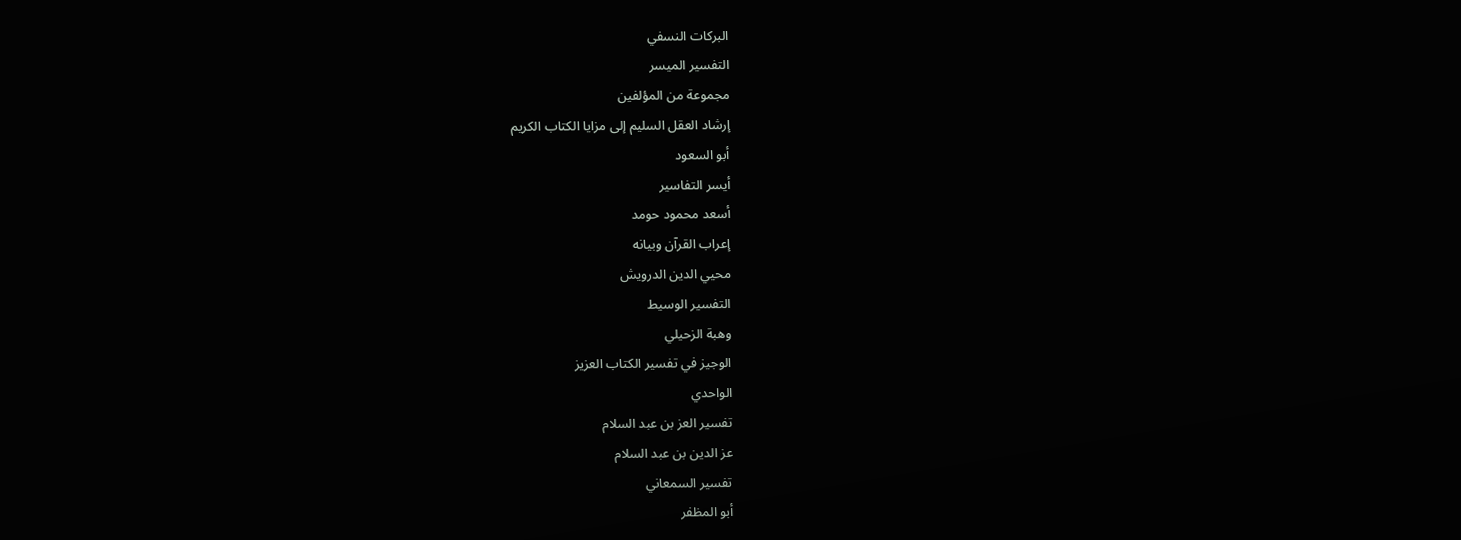البركات النسفي
التفسير الميسر
مجموعة من المؤلفين
إرشاد العقل السليم إلى مزايا الكتاب الكريم
أبو السعود
أيسر التفاسير
أسعد محمود حومد
إعراب القرآن وبيانه
محيي الدين الدرويش
التفسير الوسيط
وهبة الزحيلي
الوجيز في تفسير الكتاب العزيز
الواحدي
تفسير العز بن عبد السلام
عز الدين بن عبد السلام
تفسير السمعاني
أبو المظفر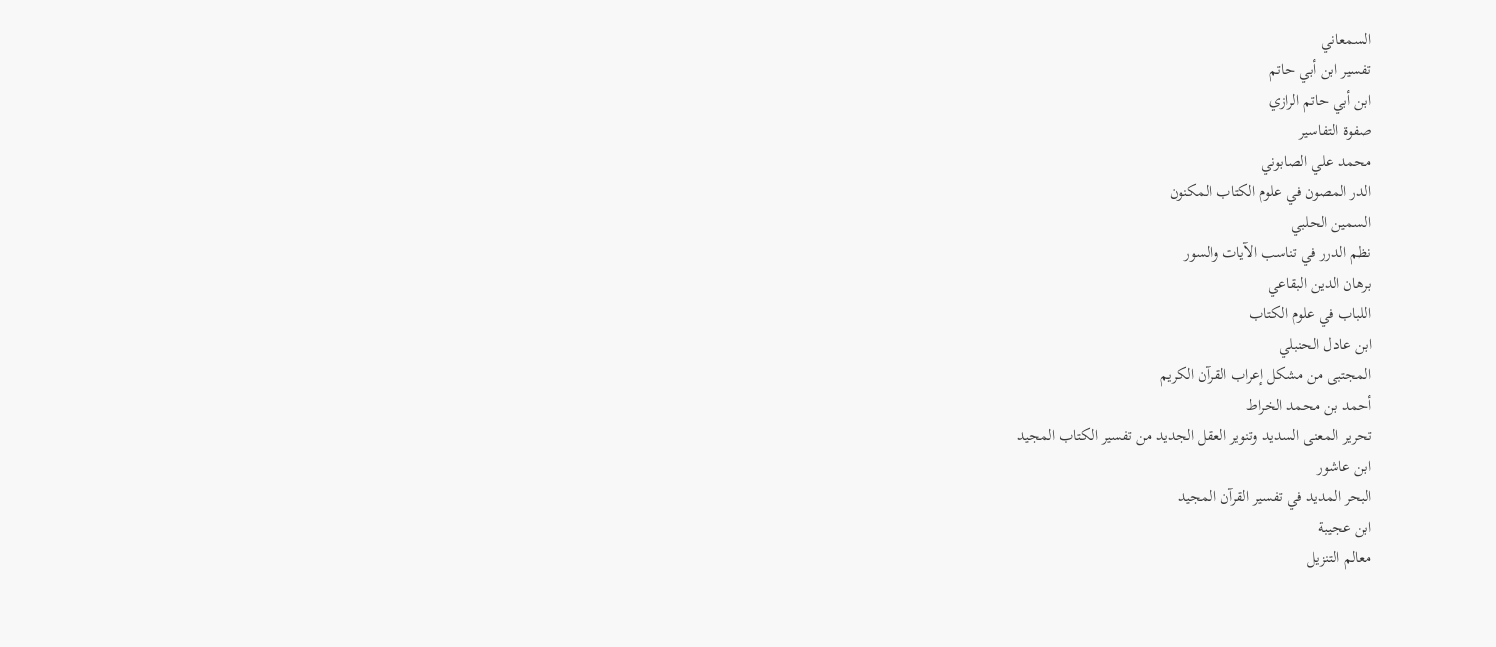السمعاني
تفسير ابن أبي حاتم
ابن أبي حاتم الرازي
صفوة التفاسير
محمد علي الصابوني
الدر المصون في علوم الكتاب المكنون
السمين الحلبي
نظم الدرر في تناسب الآيات والسور
برهان الدين البقاعي
اللباب في علوم الكتاب
ابن عادل الحنبلي
المجتبى من مشكل إعراب القرآن الكريم
أحمد بن محمد الخراط
تحرير المعنى السديد وتنوير العقل الجديد من تفسير الكتاب المجيد
ابن عاشور
البحر المديد في تفسير القرآن المجيد
ابن عجيبة
معالم التنزيل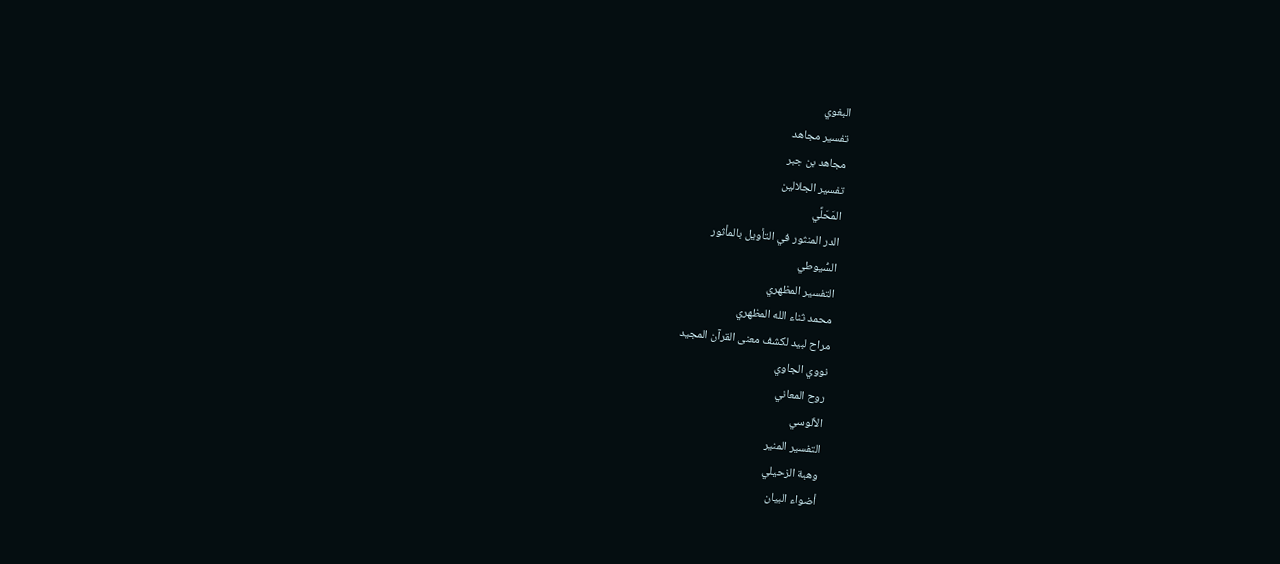البغوي
تفسير مجاهد
مجاهد بن جبر
تفسير الجلالين
المَحَلِّي
الدر المنثور في التأويل بالمأثور
السُّيوطي
التفسير المظهري
محمد ثناء الله المظهري
مراح لبيد لكشف معنى القرآن المجيد
نووي الجاوي
روح المعاني
الألوسي
التفسير المنير
وهبة الزحيلي
أضواء البيان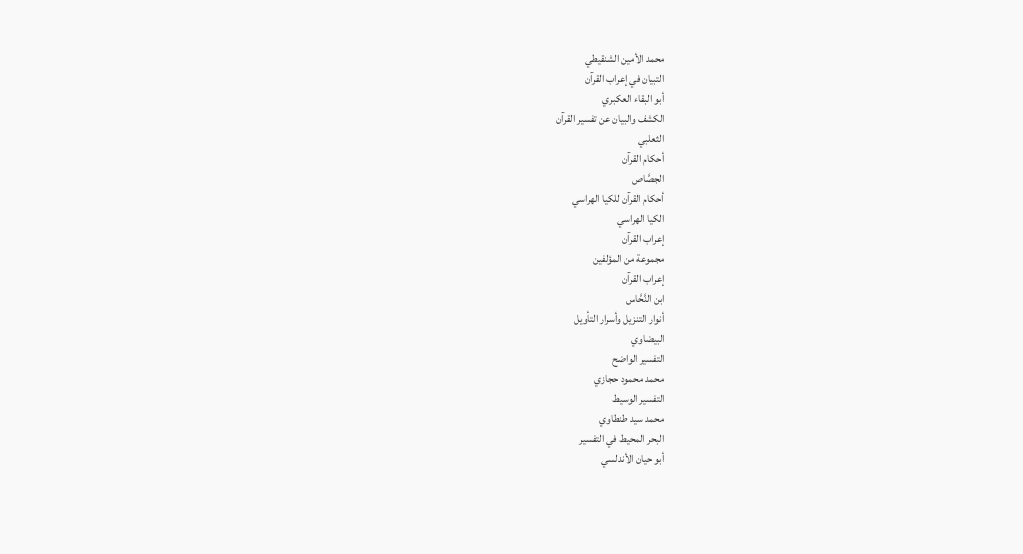محمد الأمين الشنقيطي
التبيان في إعراب القرآن
أبو البقاء العكبري
الكشف والبيان عن تفسير القرآن
الثعلبي
أحكام القرآن
الجصَّاص
أحكام القرآن للكيا الهراسي
الكيا الهراسي
إعراب القرآن
مجموعة من المؤلفين
إعراب القرآن
ابن النَّحَّاس
أنوار التنزيل وأسرار التأويل
البيضاوي
التفسير الواضح
محمد محمود حجازي
التفسير الوسيط
محمد سيد طنطاوي
البحر المحيط في التفسير
أبو حيان الأندلسي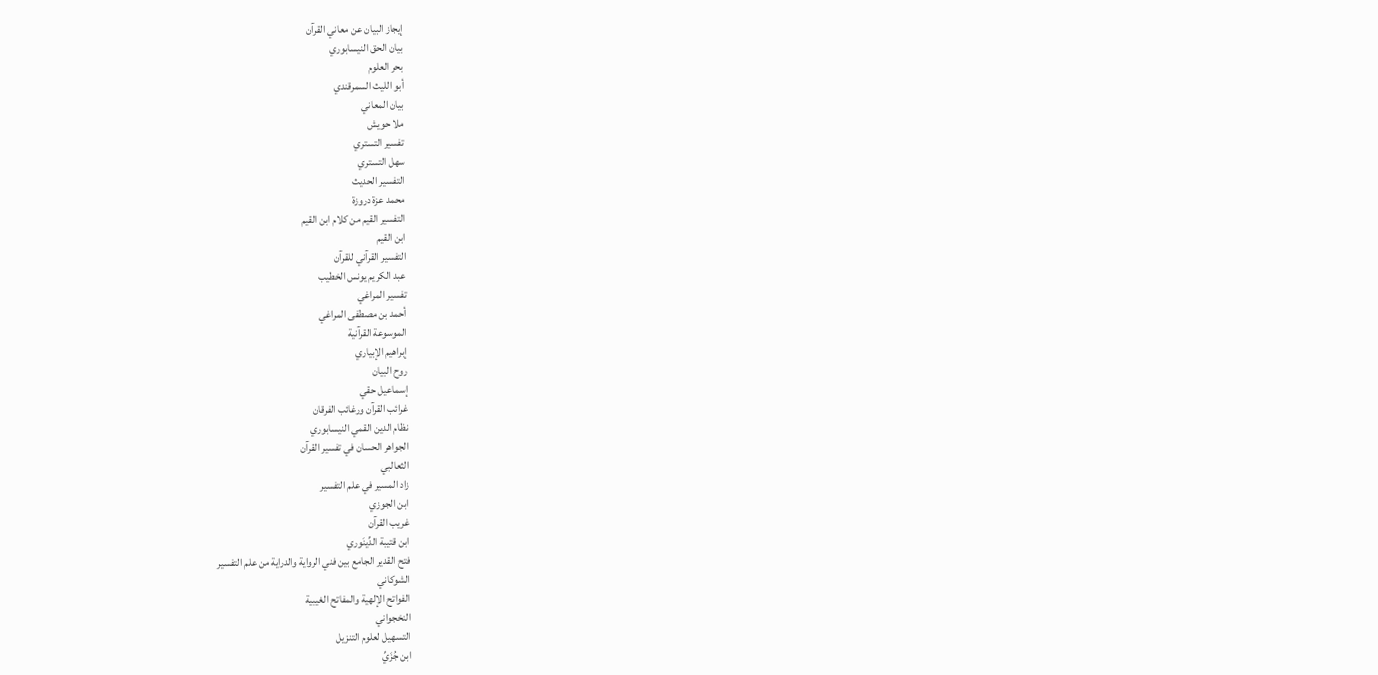إيجاز البيان عن معاني القرآن
بيان الحق النيسابوري
بحر العلوم
أبو الليث السمرقندي
بيان المعاني
ملا حويش
تفسير التستري
سهل التستري
التفسير الحديث
محمد عزة دروزة
التفسير القيم من كلام ابن القيم
ابن القيم
التفسير القرآني للقرآن
عبد الكريم يونس الخطيب
تفسير المراغي
أحمد بن مصطفى المراغي
الموسوعة القرآنية
إبراهيم الإبياري
روح البيان
إسماعيل حقي
غرائب القرآن ورغائب الفرقان
نظام الدين القمي النيسابوري
الجواهر الحسان في تفسير القرآن
الثعالبي
زاد المسير في علم التفسير
ابن الجوزي
غريب القرآن
ابن قتيبة الدِّينَوري
فتح القدير الجامع بين فني الرواية والدراية من علم التفسير
الشوكاني
الفواتح الإلهية والمفاتح الغيبية
النخجواني
التسهيل لعلوم التنزيل
ابن جُزَيِّ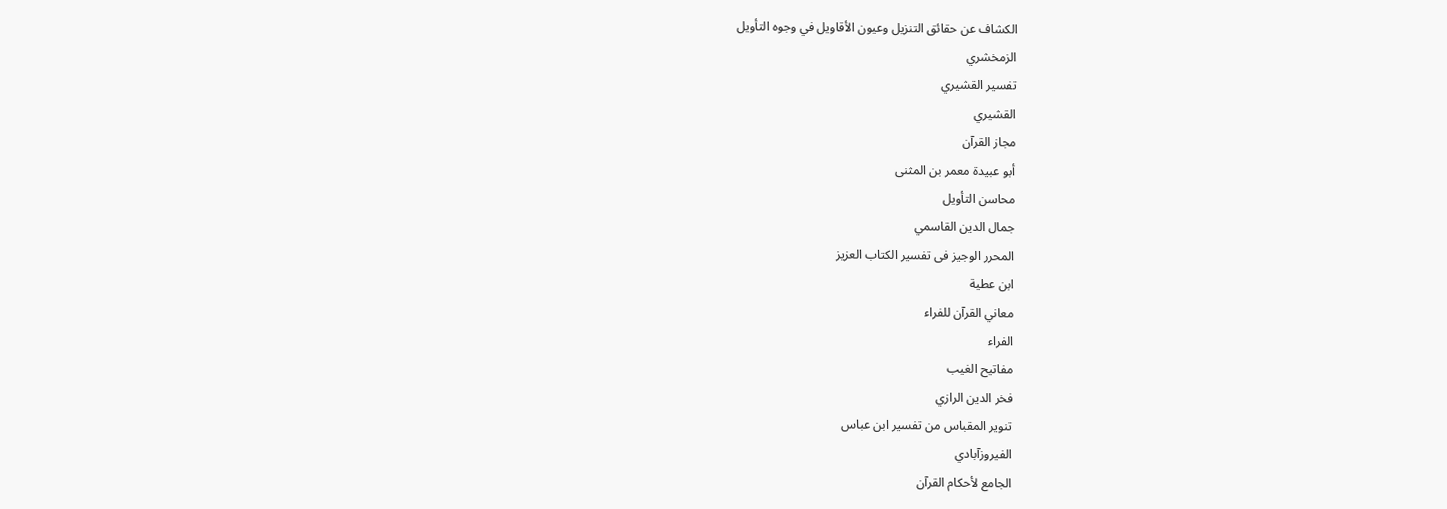الكشاف عن حقائق التنزيل وعيون الأقاويل في وجوه التأويل
الزمخشري
تفسير القشيري
القشيري
مجاز القرآن
أبو عبيدة معمر بن المثنى
محاسن التأويل
جمال الدين القاسمي
المحرر الوجيز فى تفسير الكتاب العزيز
ابن عطية
معاني القرآن للفراء
الفراء
مفاتيح الغيب
فخر الدين الرازي
تنوير المقباس من تفسير ابن عباس
الفيروزآبادي
الجامع لأحكام القرآن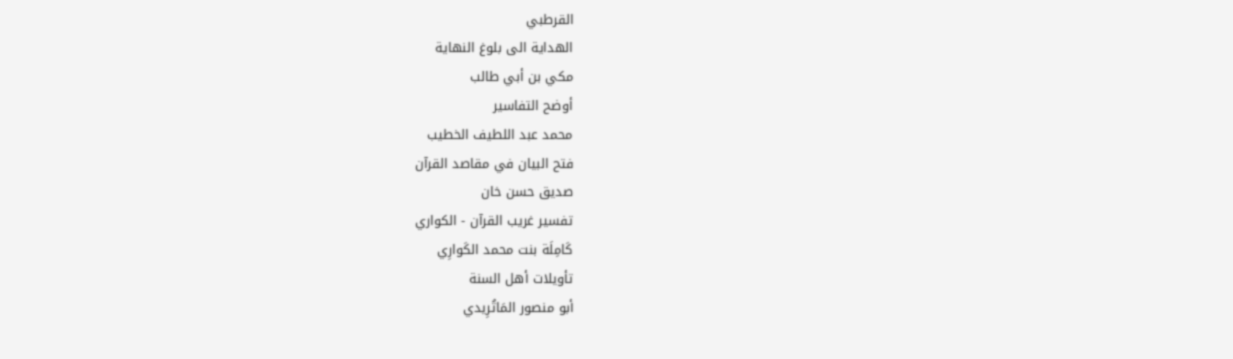القرطبي
الهداية الى بلوغ النهاية
مكي بن أبي طالب
أوضح التفاسير
محمد عبد اللطيف الخطيب
فتح البيان في مقاصد القرآن
صديق حسن خان
تفسير غريب القرآن - الكواري
كَامِلَة بنت محمد الكَوارِي
تأويلات أهل السنة
أبو منصور المَاتُرِيدي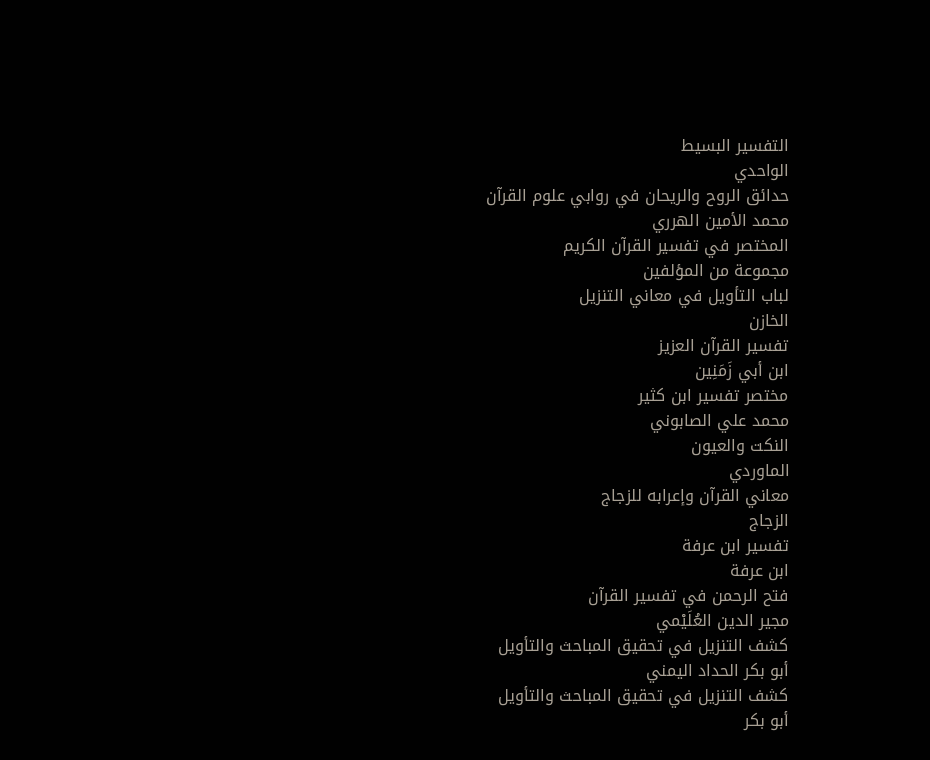التفسير البسيط
الواحدي
حدائق الروح والريحان في روابي علوم القرآن
محمد الأمين الهرري
المختصر في تفسير القرآن الكريم
مجموعة من المؤلفين
لباب التأويل في معاني التنزيل
الخازن
تفسير القرآن العزيز
ابن أبي زَمَنِين
مختصر تفسير ابن كثير
محمد علي الصابوني
النكت والعيون
الماوردي
معاني القرآن وإعرابه للزجاج
الزجاج
تفسير ابن عرفة
ابن عرفة
فتح الرحمن في تفسير القرآن
مجير الدين العُلَيْمي
كشف التنزيل في تحقيق المباحث والتأويل
أبو بكر الحداد اليمني
كشف التنزيل في تحقيق المباحث والتأويل
أبو بكر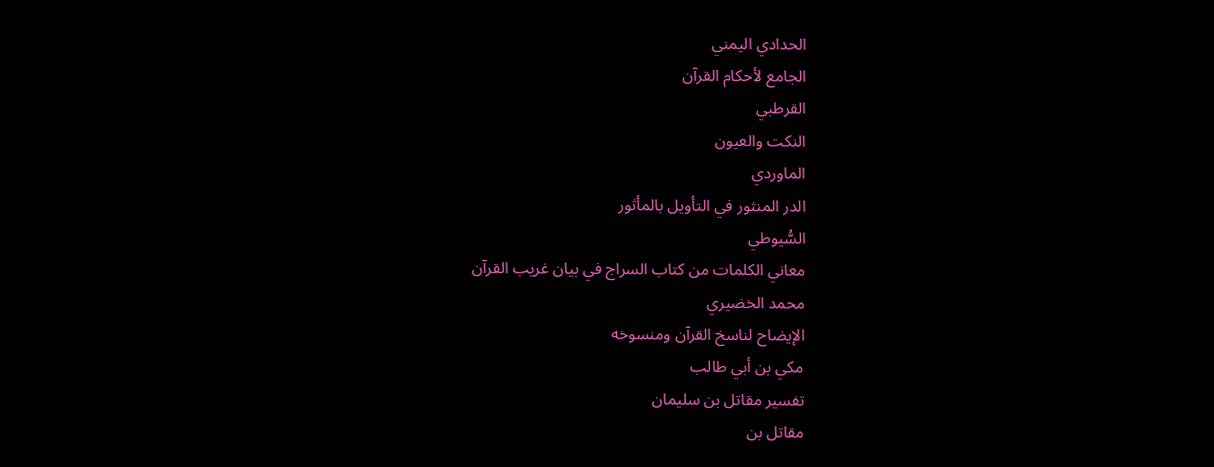الحدادي اليمني
الجامع لأحكام القرآن
القرطبي
النكت والعيون
الماوردي
الدر المنثور في التأويل بالمأثور
السُّيوطي
معاني الكلمات من كتاب السراج في بيان غريب القرآن
محمد الخضيري
الإيضاح لناسخ القرآن ومنسوخه
مكي بن أبي طالب
تفسير مقاتل بن سليمان
مقاتل بن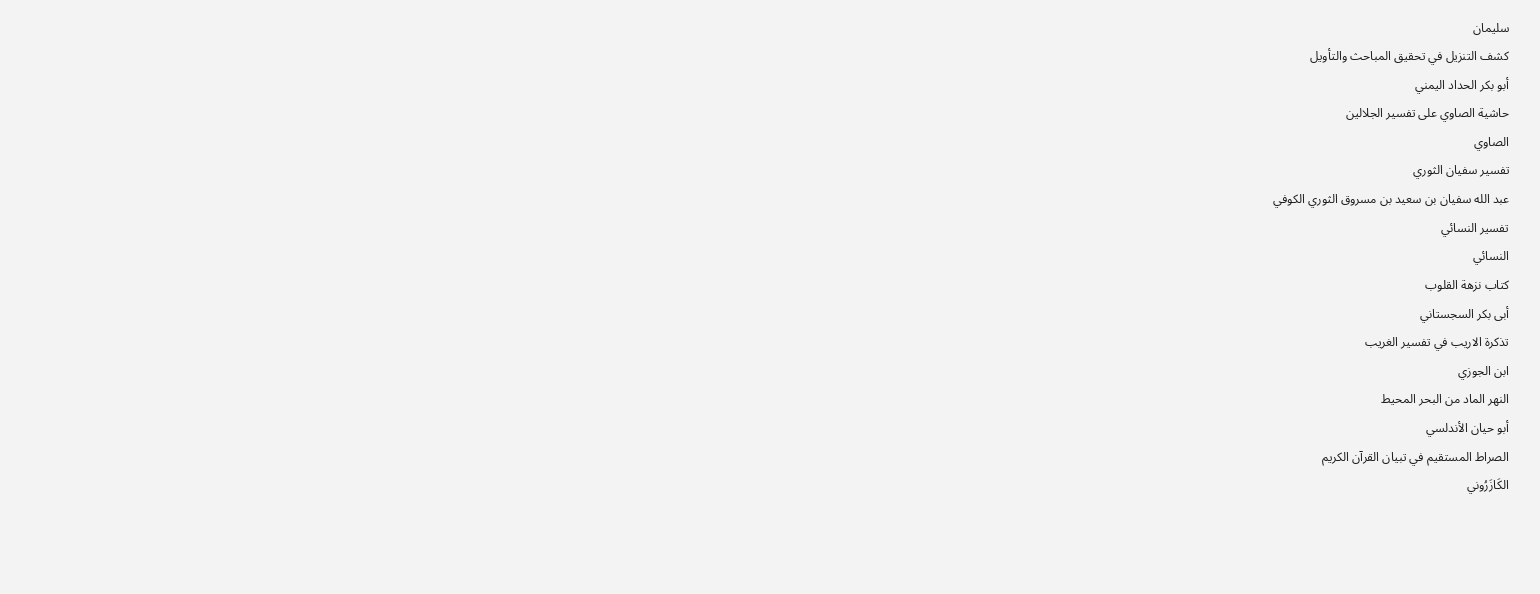سليمان
كشف التنزيل في تحقيق المباحث والتأويل
أبو بكر الحداد اليمني
حاشية الصاوي على تفسير الجلالين
الصاوي
تفسير سفيان الثوري
عبد الله سفيان بن سعيد بن مسروق الثوري الكوفي
تفسير النسائي
النسائي
كتاب نزهة القلوب
أبى بكر السجستاني
تذكرة الاريب في تفسير الغريب
ابن الجوزي
النهر الماد من البحر المحيط
أبو حيان الأندلسي
الصراط المستقيم في تبيان القرآن الكريم
الكَازَرُوني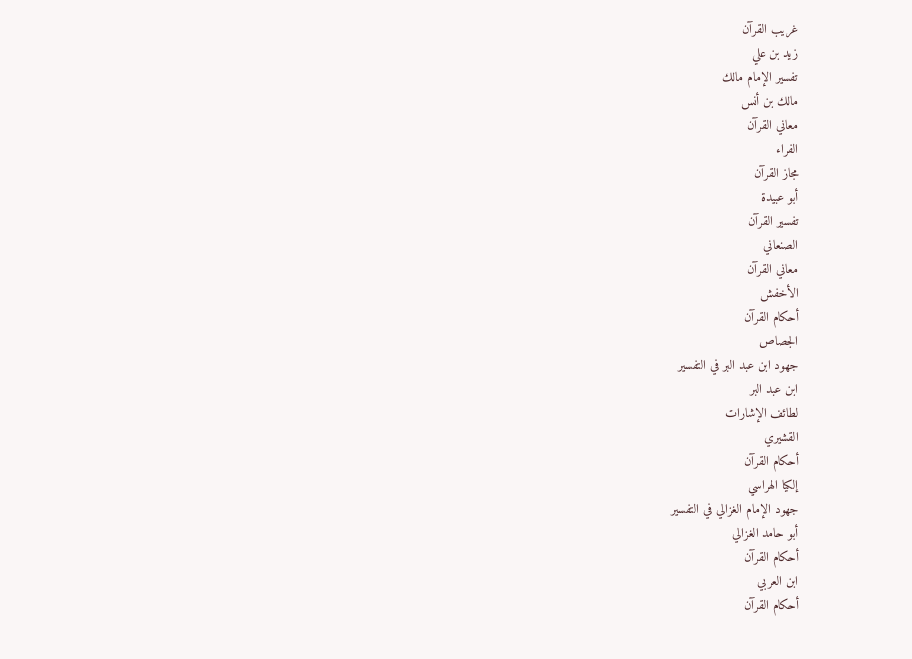غريب القرآن
زيد بن علي
تفسير الإمام مالك
مالك بن أنس
معاني القرآن
الفراء
مجاز القرآن
أبو عبيدة
تفسير القرآن
الصنعاني
معاني القرآن
الأخفش
أحكام القرآن
الجصاص
جهود ابن عبد البر في التفسير
ابن عبد البر
لطائف الإشارات
القشيري
أحكام القرآن
إلكيا الهراسي
جهود الإمام الغزالي في التفسير
أبو حامد الغزالي
أحكام القرآن
ابن العربي
أحكام القرآن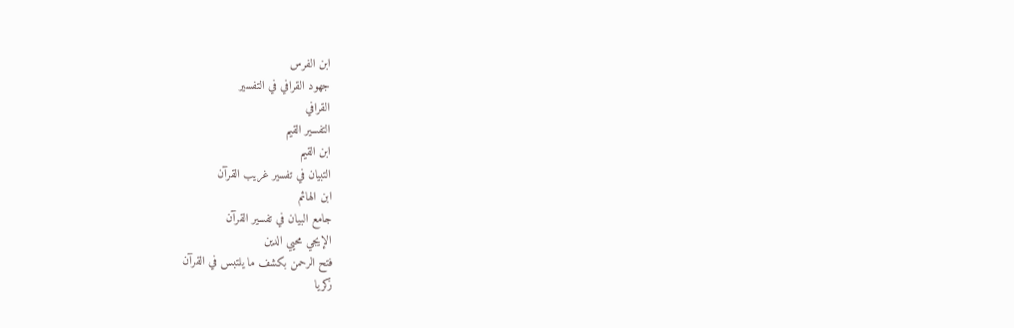ابن الفرس
جهود القرافي في التفسير
القرافي
التفسير القيم
ابن القيم
التبيان في تفسير غريب القرآن
ابن الهائم
جامع البيان في تفسير القرآن
الإيجي محيي الدين
فتح الرحمن بكشف ما يلتبس في القرآن
زكريا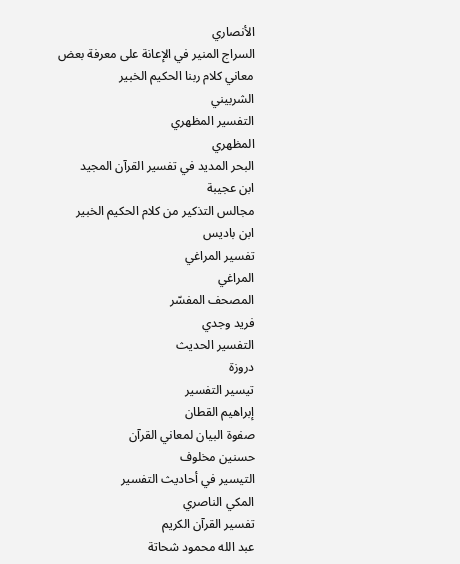الأنصاري
السراج المنير في الإعانة على معرفة بعض معاني كلام ربنا الحكيم الخبير
الشربيني
التفسير المظهري
المظهري
البحر المديد في تفسير القرآن المجيد
ابن عجيبة
مجالس التذكير من كلام الحكيم الخبير
ابن باديس
تفسير المراغي
المراغي
المصحف المفسّر
فريد وجدي
التفسير الحديث
دروزة
تيسير التفسير
إبراهيم القطان
صفوة البيان لمعاني القرآن
حسنين مخلوف
التيسير في أحاديث التفسير
المكي الناصري
تفسير القرآن الكريم
عبد الله محمود شحاتة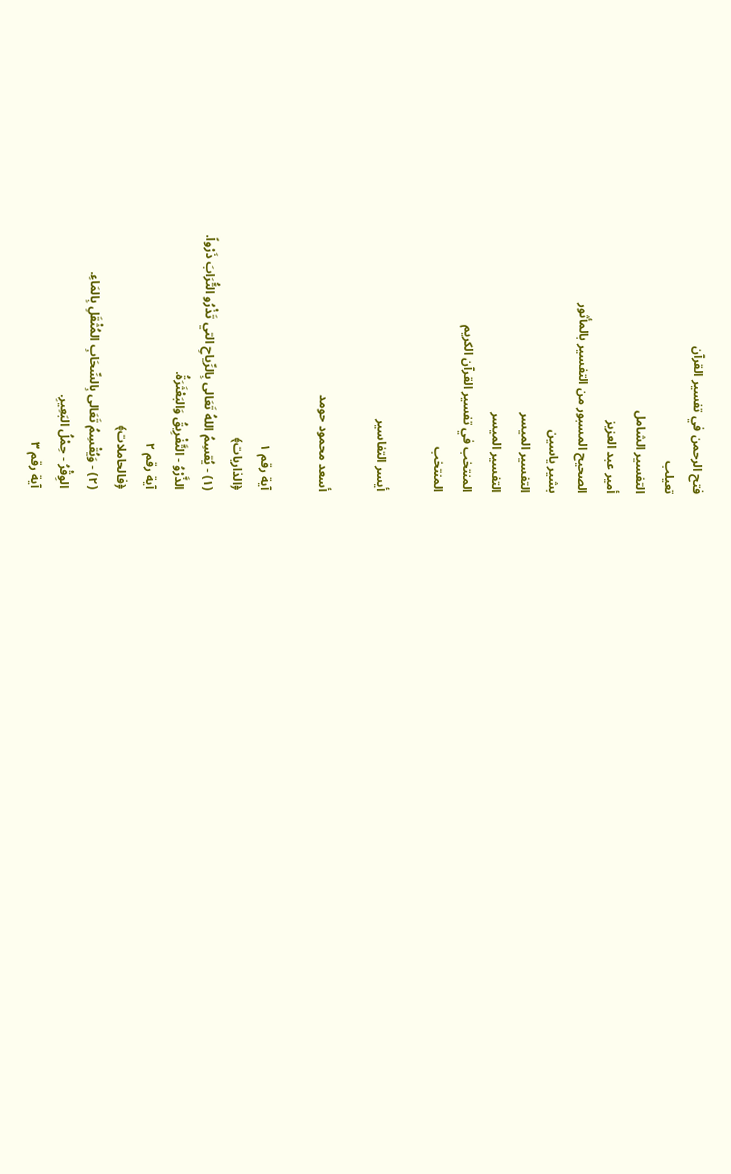فتح الرحمن في تفسير القرآن
تعيلب
التفسير الشامل
أمير عبد العزيز
الصحيح المسبور من التفسير بالمأثور
بشير ياسين
التفسير الميسر
التفسير الميسر
المنتخب في تفسير القرآن الكريم
المنتخب

أيسر التفاسير

أسعد محمود حومد

آية رقم ١
﴿الذاريات﴾
(١) - يُقسِمُ اللهُ تَعَالى بِالرِّياحِ التي تَذْرُو التُّرَابَ ذَرْواً.
الذَّرْوُ - التَّفْرِيقُ وَالبَعْثَرَةُ.
آية رقم ٢
﴿فالحاملات﴾
(٢) - وَيُقْسِمُ تَعَالى بِالسِّحَابِ المُثْقَلِ بِالمَاءِ.
الوِقْرُ - حِمْلُ البَعِيرِ.
آية رقم ٣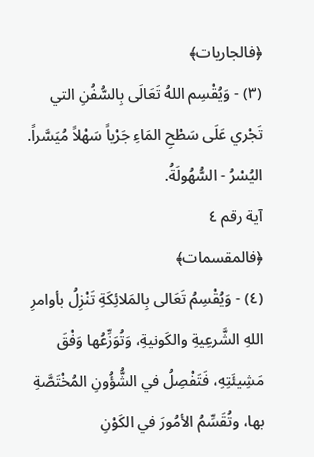﴿فالجاريات﴾
(٣) - وَيُقْسِم اللهُ تَعَالَى بِالسُّفُنِ التي تَجْري عَلَى سَطْحِ المَاءِ جَرْياً سَهْلاً مُيَسَّراً.
اليُسْرُ - السُّهُولَةُ.
آية رقم ٤
﴿فالمقسمات﴾
(٤) - وَيُقْسِمُ تَعَالى بِالمَلائِكَةِ تَنْزِلُ بأوامرِ اللهِ الشَّرعِيةِ والكَونيةِ، وَتُوَزِّعُها وَفْقَ مَشِيئَتِهِ، فَتَفْصِلُ في الشُّؤُونِ المُخْتَصَّةِ بها، وتُقَسِّمُ الأمُورَ في الكَوْنِ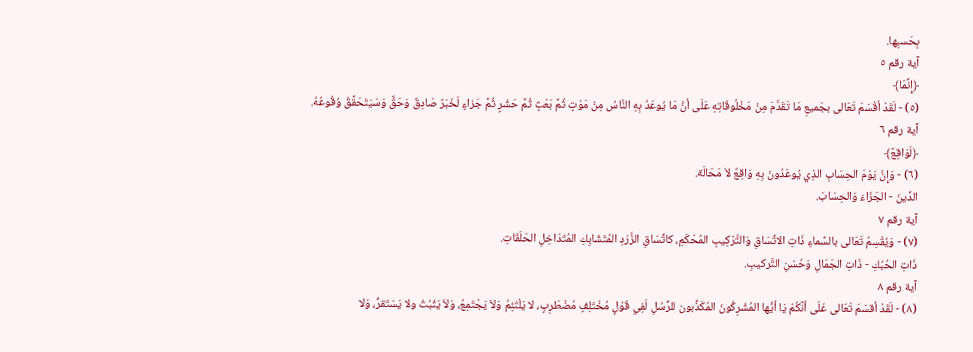بِحَسبِها.
آية رقم ٥
﴿إِنَّمَا﴾
(٥) - لَقَدْ أقْسَمَ تَعَالى بجَميعِ مَا تَقَدَّمَ مِنْ مَخْلُوقَاتِهِ عَلَى أنَّ مَا يُوعَدُ بِهِ النَّاسُ مِنْ مَوْتٍ ثُمَّ بَعْثٍ ثُمَّ حَشْرٍ ثُمَّ جَزاءٍ لَخَبَرٌ صَادِقٌ وَحَقٌّ وَسَيَتَحَقَّقُ وُقُوعُهُ.
آية رقم ٦
﴿لَوَاقِعٌ﴾
(٦) - وَإِنَّ يَوْمَ الحِسَابِ الذِي يُوعَدُونَ بِهِ وَاقِعٌ لاَ مَحَالَة.
الدِّينَ - الجَزَاءَ وَالحِسَابَ.
آية رقم ٧
(٧) - وَيُقْسِمُ تَعَالى بالسَّماءِ ذَاتِ الاتِّسَاقِ وَالتَّرْكِيبِ المُحْكَمِ، كاتِّسَاقِ الزَّرَدِ المُتَشَابِكِ المُتَدَاخِلِ الحَلَقَاتِ.
ذَاتِ الحُبُكِ - ذَاتِ الجَمَالِ وَحُسْنِ التَّركيبِ.
آية رقم ٨
(٨) - لَقَدْ أقسَمَ تَعَالى عَلَى أنَّكُمْ يَا أيُّها المُشْرِكُونَ المُكَذِّبون للرُّسُلِ لَفِي قَوْلٍ مُخْتَلِفٍ مُضْطَرِبٍ، لا يَلْتَئِمُ وَلاَ يَجْتَمِعُ، وَلاَ يَثْبُتُ ولا يَسْتَقرُّ، وَلا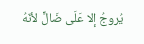يُروجُ إلا عَلَى ضَالٍّ لأنّهُ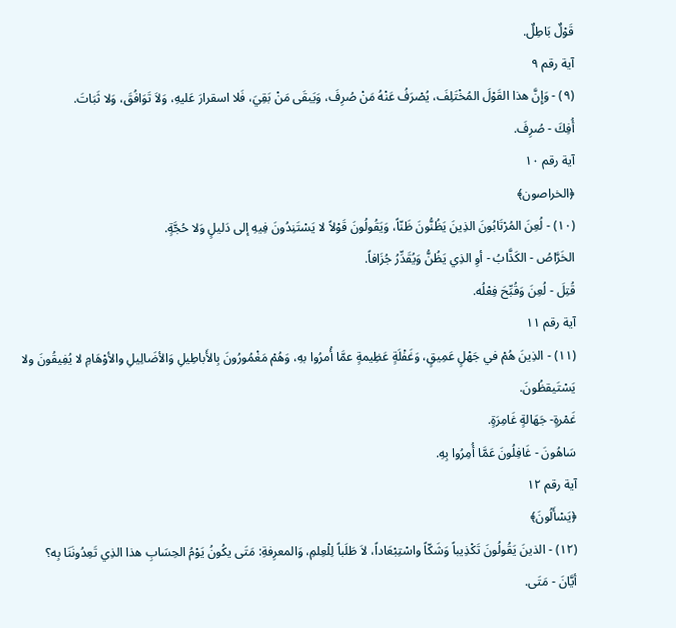قَوْلٌ بَاطِلٌ.
آية رقم ٩
(٩) - وَإِنَّ هذا القَوْلَ المُخْتَلِفَ، يُصْرَفُ عَنْهُ مَنْ صُرِفَ، وَيَبقَى مَنْ بَقِيَ، فَلا اسقرارَ عَليهِ، وَلاَ تَوَافُقَ، وَلا ثَبَاتَ.
أُفِكَ - صُرِفَ.
آية رقم ١٠
﴿الخراصون﴾
(١٠) - لُعِنَ المُرْتَابُونَ الذِينَ يَظُنُّونَ ظَنّاً، وَيَقُولُونَ قَوْلاً لا يَسْتَنِدُونَ فِيهِ إلى دَليلٍ وَلا حُجَّةٍ.
الخَرَّاصُ - الكَذَّابُ - أوِ الذِي يَظُنُّ وَيُقَدِّرُ جُزَافاً.
قُتِلَ - لُعِنَ وَقُبِّحَ فِعْلُه.
آية رقم ١١
(١١) - الذِينَ هُمْ في جَهْلٍ عَمِيقٍ، وَغَفْلَةٍ عَظِيمةٍ عمَّا أُمرُوا بهِ، وَهُمْ مَغْمُورُونَ بِالأَباطِيلِ وَالأضَالِيلِ والأوْهَامِ لا يُفِيقُونَ ولا يَسْتَيقظُونَ.
غَمْرةٍ- جَهَالةٍ غَامِرَةٍ.
سَاهُونَ - غَافِلُونَ عَمَّا أُمِرُوا بِهِ.
آية رقم ١٢
﴿يَسْأَلُونَ﴾
(١٢) - الذينَ يَقُولُونَ تَكْذِيباً وَشَكّاً واسْتِبْعَاداً، لاَ طَلَباً لِلْعِلمِ، وَالمعرِفةِ: مَتَى يكُونُ يَوْمُ الحِسَابِ هذا الذِي تَعِدُونَنَا بِه؟
أيَّانَ - مَتَى.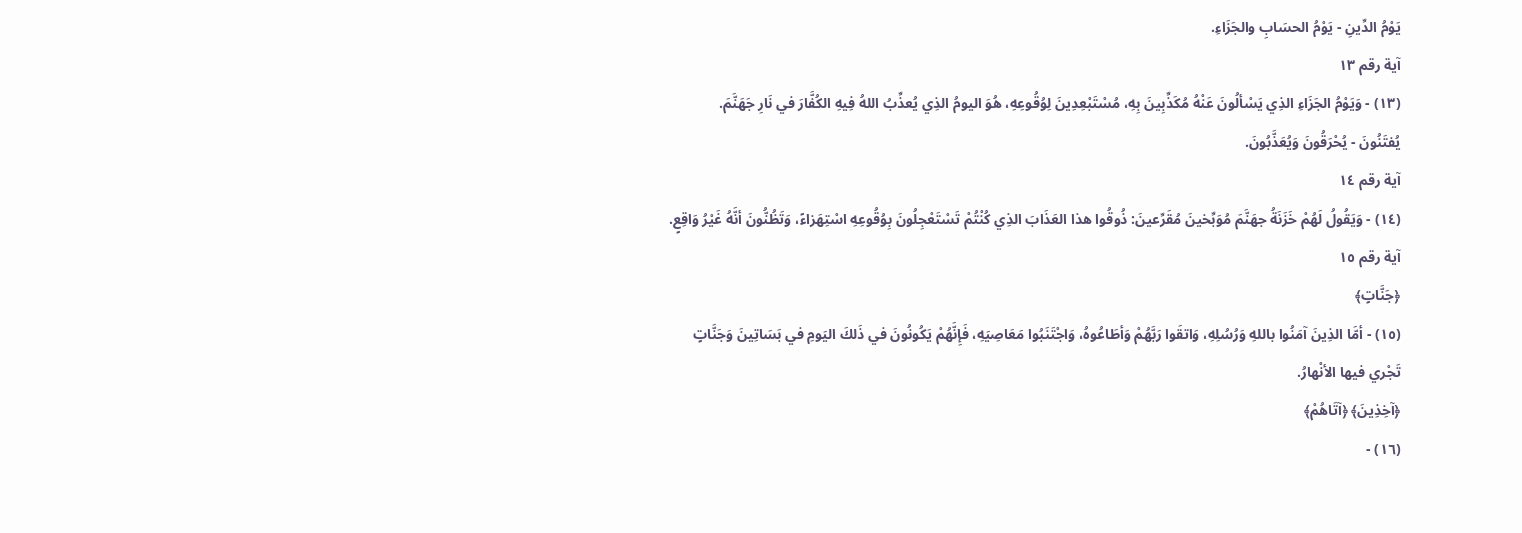يَوْمُ الدِّينِ - يَوْمُ الحسَابِ والجَزَاءِ.
آية رقم ١٣
(١٣) - وَيَوْمُ الجَزَاءِ الذِي يَسْألُونَ عَنْهُ مُكَذِّبِينَ بِهِ، مُسْتَبْعِدِينَ لِوُقُوعِهِ، هُوَ اليومُ الذِي يُعذِّبُ اللهُ فِيهِ الكُفَّارَ في نَارِ جَهَنَّمَ.
يُفتَنُونَ - يُحْرَقُونَ وَيُعَذَّبُونَ.
آية رقم ١٤
(١٤) - وَيَقُولُ لَهُمْ خَزَنَةُ جهَنَّمَ مُوَبِّخينَ مُقَرِّعينَ: ذُوقُوا هذا العَذَابَ الذِي كُنْتُمْ تَسْتَعْجِلُونَ بِوُقُوعِهِ اسْتِهَزاءً، وَتَظُنُّونَ أنَّهُ غَيْرُ وَاقِعٍ.
آية رقم ١٥
﴿جَنَّاتٍ﴾
(١٥) - أمَّا الذِينَ آمَنُوا باللهِ وَرُسُلِهِ، وَاتقَوا رَبَّهُمْ وَأطَاعُوهُ، وَاجْتَنَبُوا مَعَاصِيَهِ، فَإِنَّهُمْ يَكُونُونَ في ذَلكَ اليَومِ في بَسَاتِينَ وَجَنَّاتٍ تَجْري فيها الأنْهارُ.
﴿آخِذِينَ﴾ ﴿آتَاهُمْ﴾
(١٦) -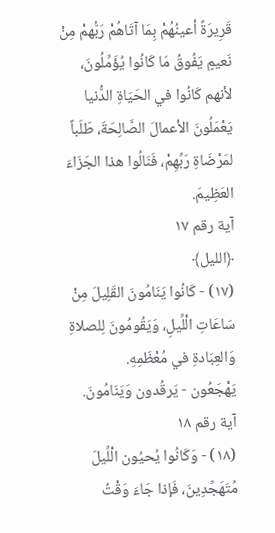قَرِيرَةً أعينُهُمْ بِمَا آتَاهُمْ رَبُّهمْ مِنْ نَعيمٍ يَفُوقُ مَا كَانُوا يُؤَمِّلُونَ، لأنهم كَانُوا في الحَيَاةِ الدُّنيا يَعْمَلُونَ الأعمالَ الصَّالِحَةَ، طَلَباً لمَرْضَاةِ رَبِّهِمْ، فَنَالُوا هذا الجَزَاءَ العَظِيمَ.
آية رقم ١٧
﴿الليل﴾
(١٧) - كَانُوا يَنَامُونَ القَلِيلَ مِنْ سَاعَاتِ الْلِّيلِ، وَيَقُومُونَ لِلصلاةِ وَالعِبَادةِ في مُعْظَمِهِ.
يَهْجَعُون - يَرقُدون وَيَنَامُونَ.
آية رقم ١٨
(١٨) - وَكَانُوا يُحيُون الْلِّيلَ مُتَهَجِّدِينَ، فَإذا جَاءَ وَقْتُ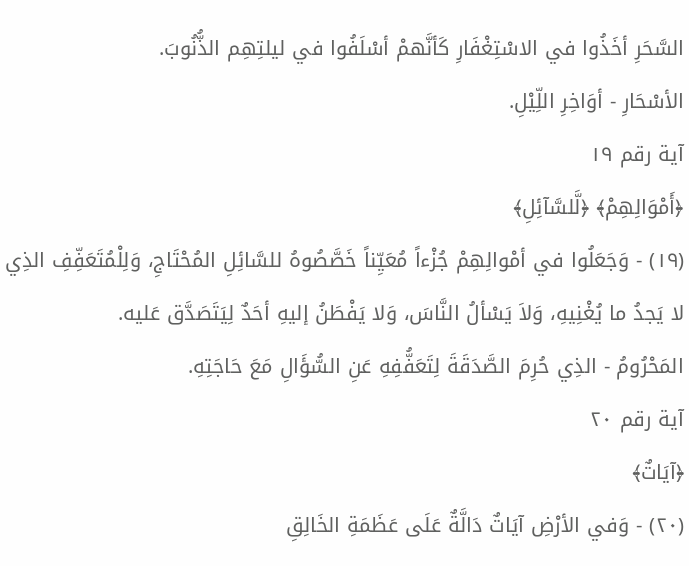السَّحَرِ أخَذُوا في الاسْتِغْفَارِ كَأنَّهمْ أسْلَفُوا في ليلتِهِم الذُّنُوبَ.
الأسْحَارِ - أوَاخِرِ اللِّيْلِ.
آية رقم ١٩
﴿أَمْوَالِهِمْ﴾ ﴿لَّلسَّآئِلِ﴾
(١٩) - وَجَعَلُوا في أمْوالِهِمْ جُزْءاً مُعَيِّناً خَصَّصُوهُ للسَّائِلِ المُحْتَاجِ، وَلِلْمُتَعَفِّفِ الذِي لا يَجدُ ما يُغْنِيهِ، وَلاَ يَسْألُ النَّاسَ، وَلا يَفْطَنُ إليهِ أحَدٌ لِيَتَصَدَّق عَليه.
المَحْرُومُ - الذِي حُرِمَ الصَّدَقَةَ لِتَعَفُّفِهِ عَنِ السُّؤَالِ مَعَ حَاجَتِهِ.
آية رقم ٢٠
﴿آيَاتٌ﴾
(٢٠) - وَفي الأرْضِ آيَاتٌ دَالَّةٌ عَلَى عَظَمَةِ الخَالِقِ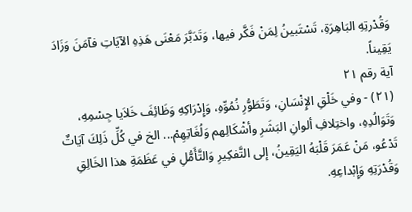وَقُدْرتِهِ البَاهِرَةِ، تَسْتَبينُ لِمَنْ فَكَّر فيها، وَتَدَبَّرَ مَعْنَى هَذِهِ الآيَاتِ فآمَنَ وَزَادَ يَقِيناً.
آية رقم ٢١
(٢١) - وفي خَلْقِ الإِنْسَانِ، وَتَطَوُّرِ نُمُوِّهِ، وَإِدْرَاكِهِ وَظَائِفَ خَلاَيا جِسْمِهِ، وَتَوَالُدِهِ، واختِلافِ ألوانِ البَشَرِ وأشْكَالِهم وَلُغَاتِهِمْ... الخ في كُلِّ ذَلِكَ آيَاتٌ تَدْعُو، مَنْ عَمَرَ قَلْبَهُ اليَقِينُ، إلى التَّفكِيرِ وَالتَّأَمُّلِ في عَظَمَةِ هذا الخَالِقِ وَقُدْرَتِهِ وَإِبْداعِهِ.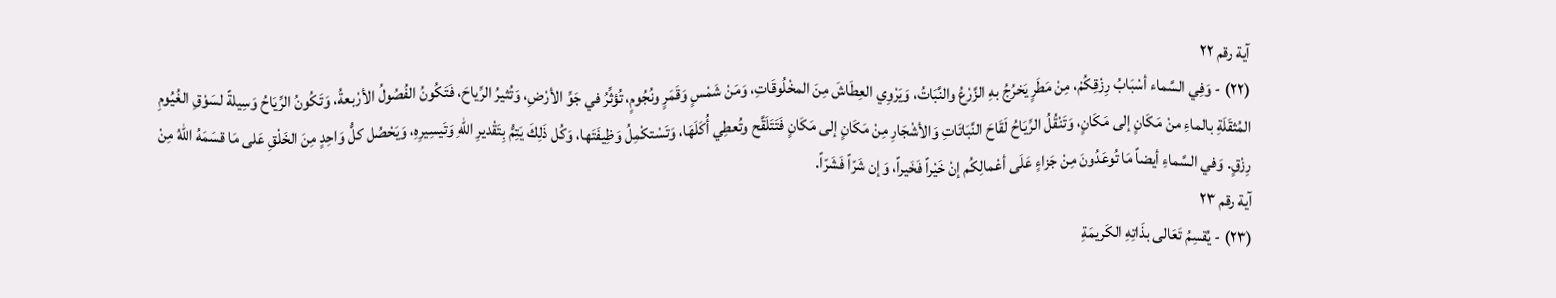آية رقم ٢٢
(٢٢) - وَفِي السَّماء أسْبَابُ رِزْقِكُمْ، مِنْ مَطَرٍ يَخرُجُ بهِ الزَّرْعُ والنَّبَاتُ، وَيَرْوِي العِطَاشَ مِنَ المخْلُوقَاتِ، وَمَنْ شَمْسٍ وَقَمَرٍ ونُجُومٍ، تُؤثِّرُ في جَوِّ الأرْضِ، وَتُثيرُ الرِّياحَ، فَتَكُونُ الفُصُولُ الأرْبعةُ، وَتَكُونُ الرِّيَاحُ وَسِيلةً لسَوْقِ الغُيُومِ المُثقَلَةِ بالماءِ منْ مَكَانٍ إلى مَكَانٍ، وَتَنْقُلُ الرِّيَاحُ لَقَاحَ النَّبَاتَاتِ وَالأشْجَارِ مِنْ مَكَانٍ إلى مَكَانٍ فَتَتَلَقَّح وتُعطِي أُكَلَهَا، وَتَسْتكْمِلُ وَظِيفَتَها، وَكُل ذَلِكَ يَتِمُّ بِتَقْديرِ اللهِ وَتَيسِيرِهِ، وَيَحْصُل كلُّ وَاحِدٍ مِنَ الخَلْقِ عَلى مَا قسَمَهُ اللهُ مِنْ رِزْقٍ. وَفي السَّماءِ أيضاً مَا تُوعَدُونَ مِنْ جَزاءٍ عَلَى أعْمالِكُم إنْ خَيْراً فَخَيراً، وَإن شَرّاً فَشَرّاً.
آية رقم ٢٣
(٢٣) - يُقسِمُ تَعَالى بذَاتِهِ الكَريمَةِ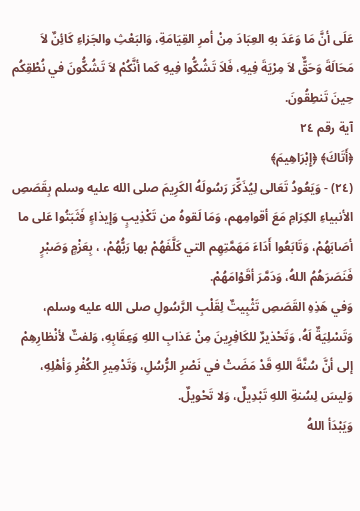عَلَى أنَّ مَا وَعَدَ بهِ العِبَادَ مِنْ أمرِ القِيَامَةِ، وَالبَعْثِ والجَزاءِ كَائِنٌ لاَ مَحَالَةَ وَحَقٌّ لاَ مِرْيَةَ فِيهِ، فَلاَ تَشُكُّوا فِيهِ كَما أنَّكُمْ لاَ تَشُكُّونَ في نُطْقِكُم حِينَ تَنطِقُونَ.
آية رقم ٢٤
﴿أَتَاكَ﴾ ﴿إِبْرَاهِيمَ﴾
(٢٤) - وَيَعُودُ تَعَالى لِيُذَكِّرَ رَسُولَهُ الكَرِيمَ صلى الله عليه وسلم بِقَصَصِ الأنبياءِ الكِرَامِ مَعَ أقوامِهم، وَمَا لَقوهُ من تَكْذِيبٍ وَإيذاءٍ فَثَبَتُوا عَلى ما أصَابَهُمْ، وَتَابَعُوا أَدَاءَ مَهَمَّتِهِم التي كَلَّفَهُمْ بها رَبُّهُمْ، ، بِعَزْمٍ وَصَبْرٍ فَنَصَرَهُمُ اللهُ، وَدَمَّرَ أقَوْامَهُمْ.
وَفي هَذِهِ القَصَصِ تَثْبِيتٌ لِقَلْبِ الرَّسُولِ صلى الله عليه وسلم، وَتَسْلِيَةٌ لَهُ، وَتَحْذيرٌ للكَافِرِينَ مِنْ عَذابِ اللهِ وَعِقَابِهِ، وَلفتٌ لأنْظارِهِمْ إلى أنَّ سُنَّةَ اللهِ قَدْ مَضَتْ في نَصْرِ الرُّسُلِ، وَتَدْمِيرِ الكُفْرِ وَأهْلِهِ، وَليسَ لِسُنةِ اللهِ تَبْدِيلٌ، وَلا تَحْويلٌ.
وَيَبْدَأ اللهُ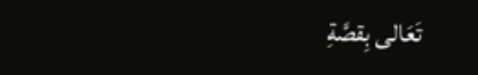تَعَالى بِقصَّةِ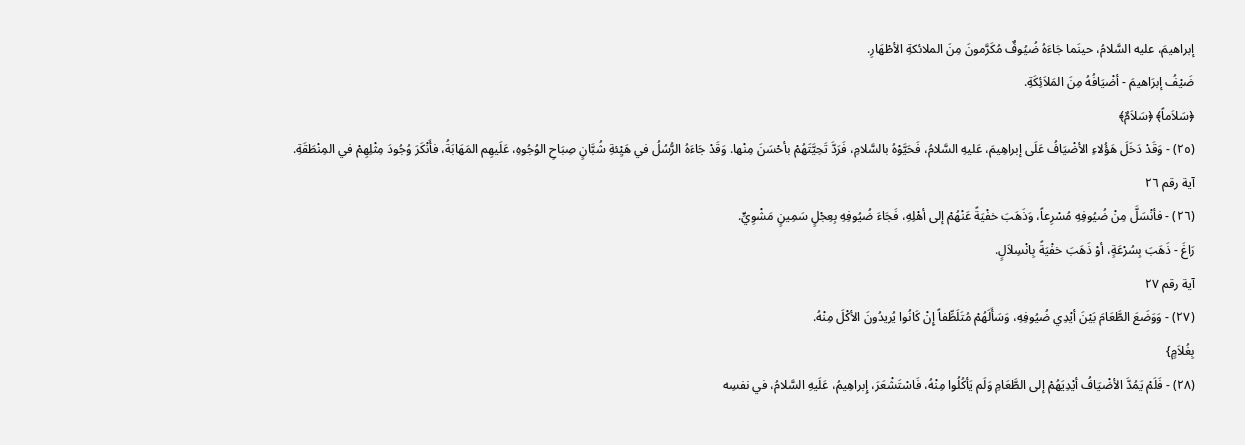إبراهيمَ، عليه السَّلامُ، حينَما جَاءَهُ ضُيُوفٌ مُكَرَّمونَ مِنَ الملائكةِ الأطْهَارِ.
ضَيْفُ إبرَاهيمَ - أضْيَافُهُ مِنَ المَلاَئِكَةِ.
﴿سَلاَماً﴾ ﴿سَلاَمٌ﴾
(٢٥) - وَقَدْ دَخَلَ هَؤُلاءِ الأضْيَافُ عَلَى إبراهِيمَ، عَليهِ السَّلامُ، فَحَيَّوْهُ بالسَّلامِ، فَرَدَّ تَحِيَّتَهُمْ بأحْسَنَ مِنْها. وَقَدْ جَاءَهُ الرُّسُلُ في هَيِْئةِ شُبَّانٍ صِبَاحِ الوُجُوهِ، عَلَيهِم المَهَابَةُ، فأَنْكَرَ وُجُودَ مِثْلِهِمْ في المِنْطَقَةِ.
آية رقم ٢٦
(٢٦) - فأنْسَلَّ مِنْ ضُيُوفِهِ مُسْرِعاً، وَذَهَبَ خفْيَةً عَنْهُمْ إلى أهْلِهِ، فَجَاءَ ضُيُوفِهِ بِعِجْلٍ سَمِينٍ مَشْوِيٍّ.
رَاغَ - ذَهَبَ بِسُرْعَةٍ، أوْ ذَهَبَ خفْيَةً بِانْسِلاَلٍ.
آية رقم ٢٧
(٢٧) - وَوَضَعَ الطَّعَامَ بَيْنَ أيْدِي ضُيُوفِهِ، وَسَأَلَهُمْ مُتَلَطِّفاً إِنْ كَانُوا يُريدُونَ الأكْلَ مِنْهُ.
بِغُلاَمٍ}
(٢٨) - فَلَمْ يَمُدَّ الأضْيَافُ أيْدِيَهُمْ إلى الطَّعَامِ وَلَم يَأكُلُوا مِنْهُ، فَاسْتَشْعَرَ، إِبراهِيمُ، عَلَيهِ السَّلامُ، في نفسِه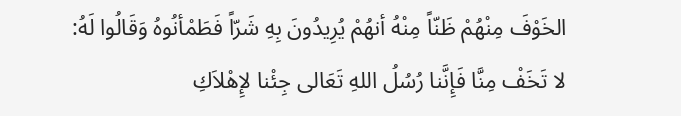الخَوْفَ مِنْهُمْ ظَنّاً مِنْهُ أنهُمْ يُرِيدُونَ بِهِ شَرّاً فَطَمْأنُوهُ وَقَالُوا لَهُ: لا تَخَفْ مِنَّا فَإِنَّنا رُسُلُ اللهِ تَعَالى جِئْنا لإِهْلاَكِ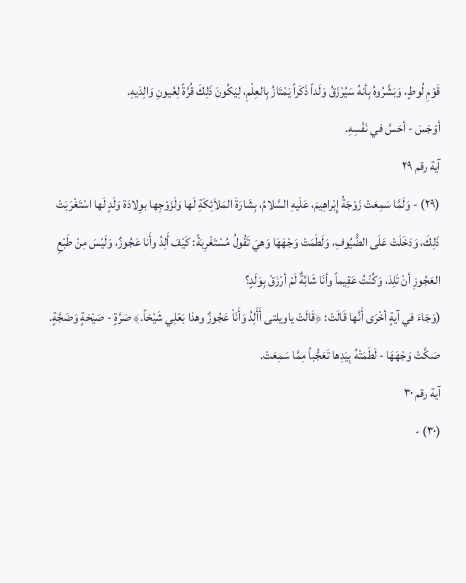قَوْمِ لُوطٍ، وَبَشَّرُوهُ بِأنهُ سَيُرْزَقُ وَلَداً ذَكَراً يَمْتَازُ بِالعِلْمِ، لِيَكُونَ ذَلِكَ قُرَّةً لِعُيونِ وَالِدَيهِ.
أوْجَسَ - أحَسَّ في نَفْسِهِ.
آية رقم ٢٩
(٢٩) - وَلَمَّا سَمِعَتْ زَوْجَةُ إِبْراهِيمَ، عَلَيهِ السَّلامُ، بِشَارَةَ المَلاَئِكَةِ لَها وَلَزَوْجِها بوِلادَة وَلَدٍ لَها اسْتَغْرَبَتْ ذَلِكَ، وَدَخَلَتْ عَلَى الضُّيُوفِ، وَلَطَمَتْ وَجْهَهَا وَهيَ تَقُولُ مُسْتَغْرِبَةً: كَيْفَ أَلِدُ وأَنا عَجُوزٌ، وَلَيْسَ مِنْ طَبْعِ العَجُوزِ أنْ تَلِدَ، وَكُنْتُ عَقِيماً وأنَا شَابَّةٌ لَمْ أرْزَقْ بِوَلَدٍ؟
(وَجَاءَ في آيةٍ أخْرَى أَنَّها قَالَتْ: ﴿قَالَتْ ياويلتى أَأَلِدُ وَأَنَاْ عَجُوزٌ وهذا بَعْلِي شَيْخاً.﴾ صَرَّةٍ - صَيْحَةٍ وَضَجَّةٍ.
صَكَّتْ وَجْهَهَا - لَطَمَتْهُ بِيَدِها تَعَجُّباً مِمَّا سَمِعَتْ.
آية رقم ٣٠
(٣٠) -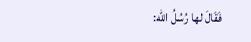فَقَالَ لها رُسُلُ الله: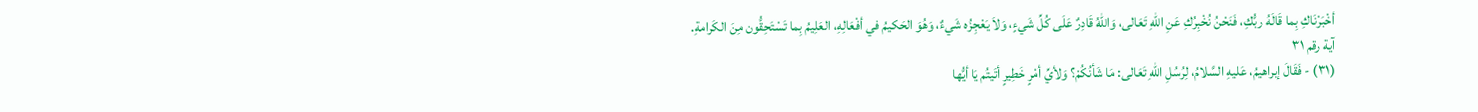أخْبَرْنَاكِ بِما قَالَهُ ربُّكِ، فَنَحْنُ نُخْبِرُكِ عَنِ اللهِ تَعَالى، وَاللهُ قَادِرٌ عَلَى كُلِّ شَيءٍ، وَلاَ يَعْجِزُه شَيءٌ، وَهُوَ الحَكيمُ في أفْعَالِهِ، العَلِيمُ بِما تَسْتَحِقُّون مِنَ الكَرامةِ.
آية رقم ٣١
(٣١) - فَقَالَ إبراهيمُ، عَليهِ السَّلامُ، لِرُسُلِ اللهِ تَعَالى: مَا شَأنُكُمْ؟ وَلأيِّ أمْرٍ خَطِيرٍ أتَيتُم يَا أيُّها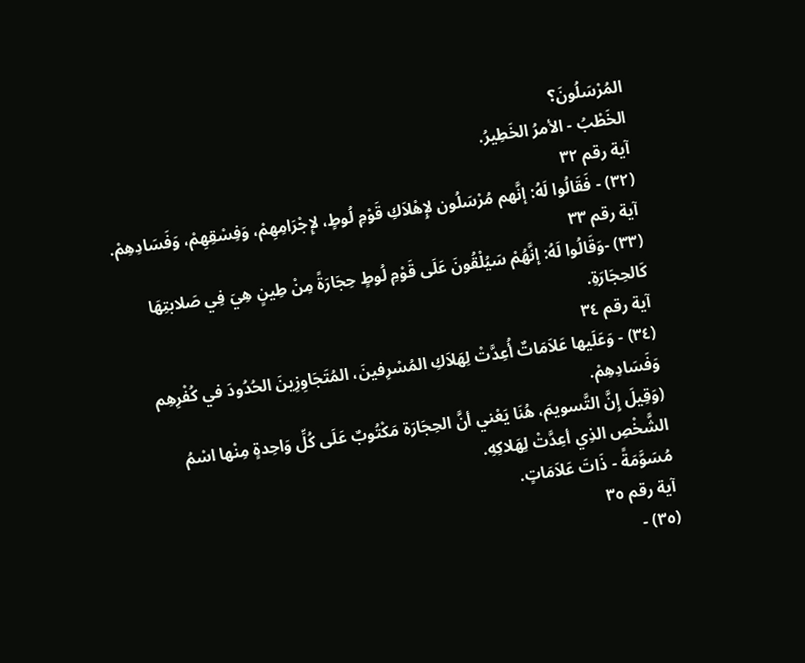المُرْسَلُونَ؟
الخَطْبُ - الأمرُ الخَطِيرُ.
آية رقم ٣٢
(٣٢) - فَقَالُوا لَهُ: إنَّهم مُرْسَلُون لإِهْلاَكِ قَوْمِ لُوطٍ، لإِجْرَامِهِمْ، وَفِسْقِهِمْ، وَفَسَادِهِمْ.
آية رقم ٣٣
(٣٣) -وَقَالُوا لَهُ: إنَّهُمْ سَيُلْقُونَ عَلَى قَوْمِ لُوطٍ حِجَارَةً مِنْ طِينٍ هِيَ فِي صَلابتِهَا كَالحِجَارَةِ.
آية رقم ٣٤
(٣٤) - وَعَلَيها عَلاَمَاتٌ أُعِدَّتْ لِهَلاَكِ المُسْرِفينَ، المُتَجَاوِزِينَ الحُدُودَ في كُفْرِهِم وَفَسَادِهِمْ.
(وَقِيلَ إِنَّ التَّسويمَ، هُنَا يَعْني أنَّ الحِجَارَة مَكْتُوبٌ عَلَى كُلِّ وَاحِدةٍ مِنْها اسْمُ الشَّخْصِ الذِي أعِدَّتْ لِهَلاكِهِ.
مُسَوَّمَةً - ذَاتَ عَلاَمَاتٍ.
آية رقم ٣٥
(٣٥) -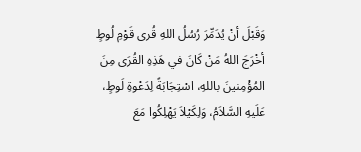وَقَبْلَ أنْ يُدَمِّرَ رُسُلُ اللهِ قُرى قَوْمِ لُوطٍ أخْرَجَ اللهُ مَنْ كَانَ في هَذِهِ القُرَى مِنَ المُؤْمِنينَ باللهِ، اسْتِجَابَةً لِدَعْوةِ لَوطٍ، عَلَيهِ السَّلاَمُ، وَلِكَيْلاَ يَهْلِكُوا مَعَ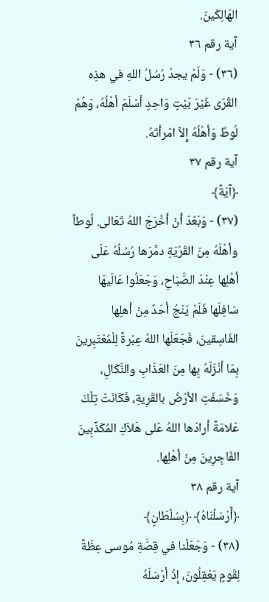الهَالِكَينَ.
آية رقم ٣٦
(٣٦) - وَلَمْ يجدْ رُسُلُ اللهِ في هذِه القُرَى غَيْرَ بَيْتٍ وَاحِدٍ أسْلَمَ أهْلُهُ، وَهُمْ لُوطٌ وَأهْلُهُ إِلاَّ امْرأتَهُ.
آية رقم ٣٧
﴿آيَةً﴾
(٣٧) - وَبَعْدَ أنْ أخْرَجَ اللهُ تَعَالى. لُوطاً وأهْلَهُ مِنَ القَرْيَةِ دمَّرَها رُسُلُهُ عَلَى أهْلِها عِنْدَ الصَّبَاحِ، وَجَعَلُوا عَالَيهَا سَافِلَها فَلَمْ يَنْجُ أحَدٌ مِنْ أهلِها الفَاسِقينَ، فَجَعَلَها اللهُ عِبْرةً لِلْمُعْتَبِرينَ بِمَا أنْزَلَهُ بِها مِنَ العَذَابِ والنَّكَالِ، وَخَسَفَتِ الأرْضُ بالقَرِيةِ، فَكَانَتْ تِلْكَ عَلامَةً أرادَها اللهُ عَلى هَلاَكِ المُكَذِّبِينَ الفَاجِرِينَ مِنْ أهْلِها.
آية رقم ٣٨
﴿أَرْسَلْنَاهُ﴾ ﴿بِسُلْطَانٍ﴾
(٣٨) - وَجَعَلْنا في قِصَّةِ مُوسى عِظَةً لِقَومٍ يَعْقِلُونَ، إذْ أرْسَلَهُ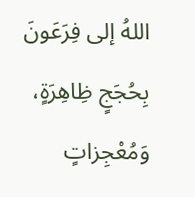اللهُ إلى فِرَعَونَ بِحُجَجٍ ظِاهِرَةٍ، وَمُعْجِزاتٍ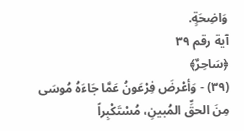وَاضِحَةٍ.
آية رقم ٣٩
﴿سَاحِرٌ﴾
(٣٩) - وَأعْرضَ فِرْعَونُ عَمَّا جَاءَهُ مُوسَى مِنَ الحقِّ المُبينِ، مُسْتَكْبِراً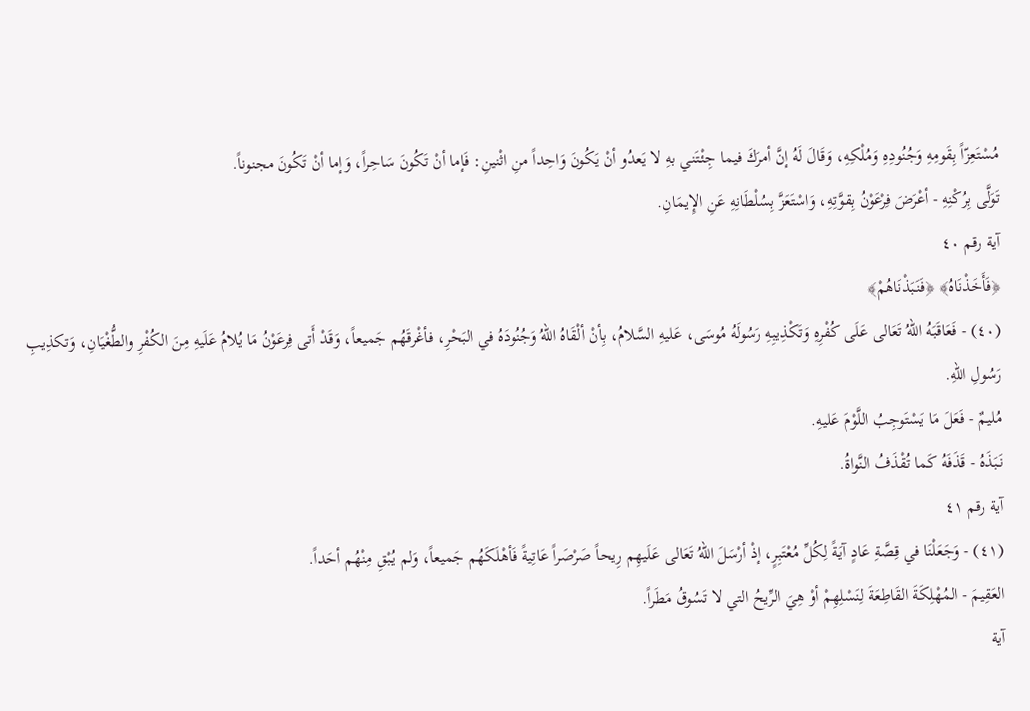مُسْتَعِزّاً بِقَومِهِ وَجُنُودِهِ وَمُلْكِهِ، وَقَالَ لَهُ إنَّ أمرَكَ فيما جِئْتَني بهِ لا يَعدُو أنْ يَكُونَ وَاحِداً منِ اثْنينِ: فَإما أنْ تَكُونَ سَاحِراً، وَإما أنْ تَكُونَ مجنوناً.
تَوَلَّى بِرُكْنِهِ - أعْرَضَ فِرْعَوْنُ بِقوَّتِهِ، وَاسْتَعَزَّ بِسُلْطَانِهِ عَنِ الإِيمَانِ.
آية رقم ٤٠
﴿فَأَخَذْنَاهُ﴾ ﴿فَنَبَذْنَاهُمْ﴾
(٤٠) - فَعَاقَبَهُ اللهُ تَعَالى عَلَى كُفْرِهِ وَتَكْذِيبِهِ رَسُولَهُ مُوسَى، عَليهِ السَّلامُ، بِأنْ ألْقَاهُ اللهُ وَجُنُودَهُ في البَحْرِ، فأغْرقَهُم جَميعاً، وَقَدْ أَتى فِرعَوْنُ مَا يُلامُ عَلَيهِ مِنَ الكُفْرِ والطُّغْيَانِ، وَتكذِيبِ رَسُولِ اللهِ.
مُليمٌ - فَعَلَ مَا يَسْتَوجِبُ اللَّوْمَ عَليهِ.
نَبَذَهُ - قَذَفَهُ كَما تُقْذَفُ النَّواةُ.
آية رقم ٤١
(٤١) - وَجَعَلْنَا في قِصَّةِ عَادٍ آيَةً لِكُلِّ مُعْتَبِرٍ، إذْ أرْسَلَ اللهُ تَعَالى عَلَيهِم رِيحاً صَرْصَراً عَاتِيةً فَأهْلَكَهُم جَميعاً، وَلم يُبْقِ مِنْهُم أحَداً.
العَقِيمَ - المُهْلِكَةَ القَاطِعَةَ لِنَسْلِهِمْ أوْ هِيَ الرِّيحُ التي لا تَسُوقُ مَطَراً.
آية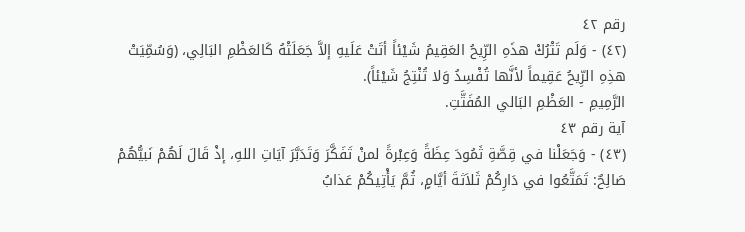رقم ٤٢
(٤٢) - وَلَم تَتْرُكْ هذَهِ الرِّيحُ العَقِيمُ شَيْئاً أتَتْ عَلَيهِ إلاَّ جَعَلَتْهُ كَالعَظْمِ البَالِي، (وَسُمِّيَتْ هذِهِ الرِّيحُ عَقِيماً لأنَّها تُفْسِدُ وَلا تُنْتِجُ شَيْئاً).
الرَّمِيمِ - العَظْمِ البَالي المُفَتَّتِ.
آية رقم ٤٣
(٤٣) - وَجَعَلْنا في قِصَّةِ ثَمُودَ عِظَةً وَعِبْرةً لمنْ تَفَكَّرَ وَتَدَبَّرَ آيَاتِ اللهِ، إذْ قَالَ لَهُمْ نَبيُّهُمْ صَالِحٌ: تَمَتَّعُوا في دَارِكُمْ ثَلاَثةَ أيَّامٍ، ثُمَّ يَأْتِيكُمْ عَذابُ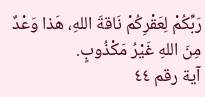رَبِّكُمْ لِعَقْرِكُمْ نَاقةَ اللهِ، هَذا وَعْدٌ مِنَ اللهِ غَيْرُ مَكْذُوبٍ.
آية رقم ٤٤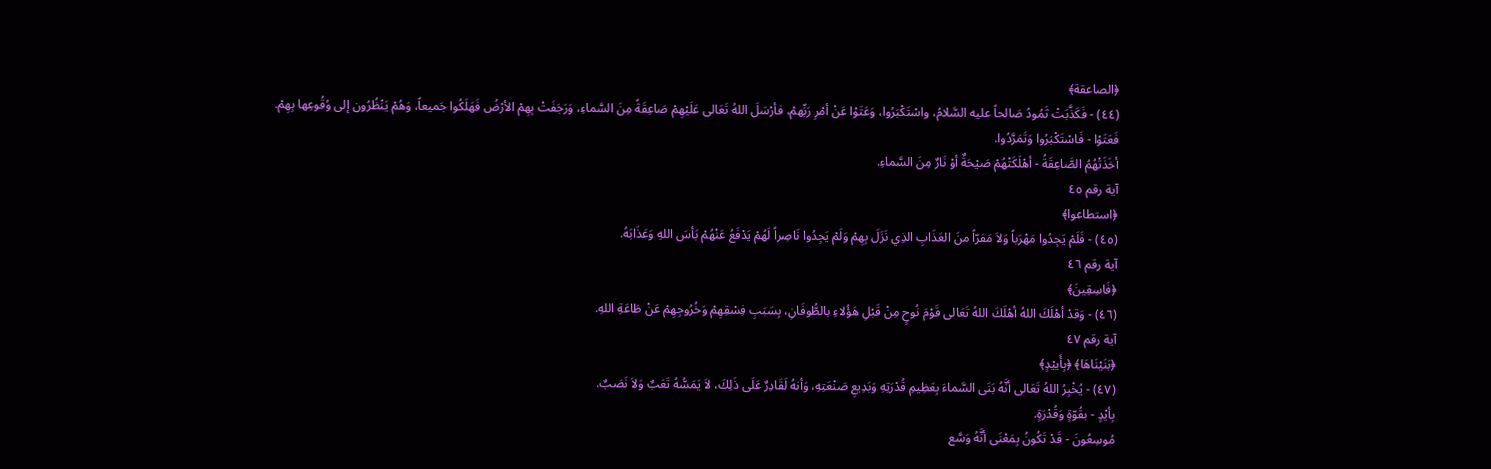﴿الصاعقة﴾
(٤٤) - فَكَذَّبَتْ ثَمُودُ صَالحاً عليه السَّلامُ، واسْتَكْبَرُوا، وَعَتَوْا عَنْ أمْرِ رَبِّهمْ، فأرْسَلَ اللهُ تَعَالى عَلَيْهِمْ صَاعِقَةً مِنَ السَّماءِ، وَرَجَفَتْ بِهِمْ الأرْضُ فَهَلَكُوا جَميعاً، وَهُمْ يَنْظُرُون إلى وُقُوعِها بِهِمْ.
فَعَتَوْا - فَاسْتَكْبَرُوا وَتَمَرَّدُوا.
أخَذَتْهُمُ الصَّاعِقَةُ - أهْلَكَتْهُمْ صَيْحَةٌ أوْ نَارٌ مِنَ السَّماءِ.
آية رقم ٤٥
﴿استطاعوا﴾
(٤٥) - فَلَمْ يَجِدُوا مَهْرَباً وَلاَ مَفرّاً منَ العَذَابِ الذِي نَزَلَ بِهِمْ وَلَمْ يَجِدُوا نَاصِراً لَهُمْ يَدْفَعُ عَنْهُمْ بَأسَ اللهِ وَعَذَابَهُ.
آية رقم ٤٦
﴿فَاسِقِينَ﴾
(٤٦) - وَقدْ أهْلَكَ اللهُ أهْلَكَ اللهُ تَعَالى قَوْمَ نُوحٍ مِنْ قَبْلِ هَؤُلاءِ بالطُّوفَانِ، بِسَبَبِ فِسْقِهِمْ وَخُرُوجِهِمْ عَنْ طَاعَةِ اللهِ.
آية رقم ٤٧
﴿بَنَيْنَاهَا﴾ ﴿بِأَييْدٍ﴾
(٤٧) - يُخْبِرُ اللهُ تَعَالى أنَّهُ بَنَى السَّماءَ بِعَظِيمِ قُدْرَتِهِ وَبَدِيعِ صَنْعَتِهِ، وَأنهُ لَقَادِرٌ عَلَى ذَلِكَ، لاَ يَمَسُّهُ تَعَبٌ وَلاَ نَصَبٌ.
بِأيْدٍ - بقُوّةٍ وَقُدْرَةٍ.
مُوسِعُونَ - قَدْ تَكُونُ بِمَعْنَى أنَّهُ وَسَّع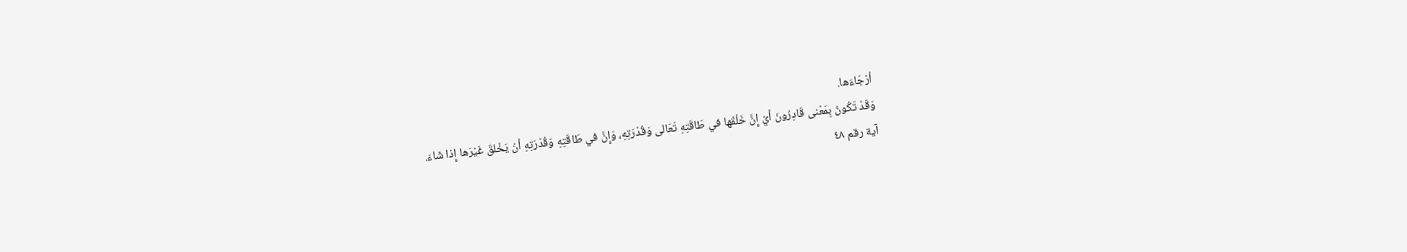أرْجَاءَها.
وَقَدْ تَكُونُ بِمَعْنى قَادِرُونَ أيْ إِنَّ خَلْقَها في طَاقَتِهِ تَعَالى وَقُدْرَتِهِ، وَإِنَّ في طَاقَتِهِ وَقُدْرَتِهِ أنْ يَخْلقَ غَيْرَها إِذا شَاءَ.
آية رقم ٤٨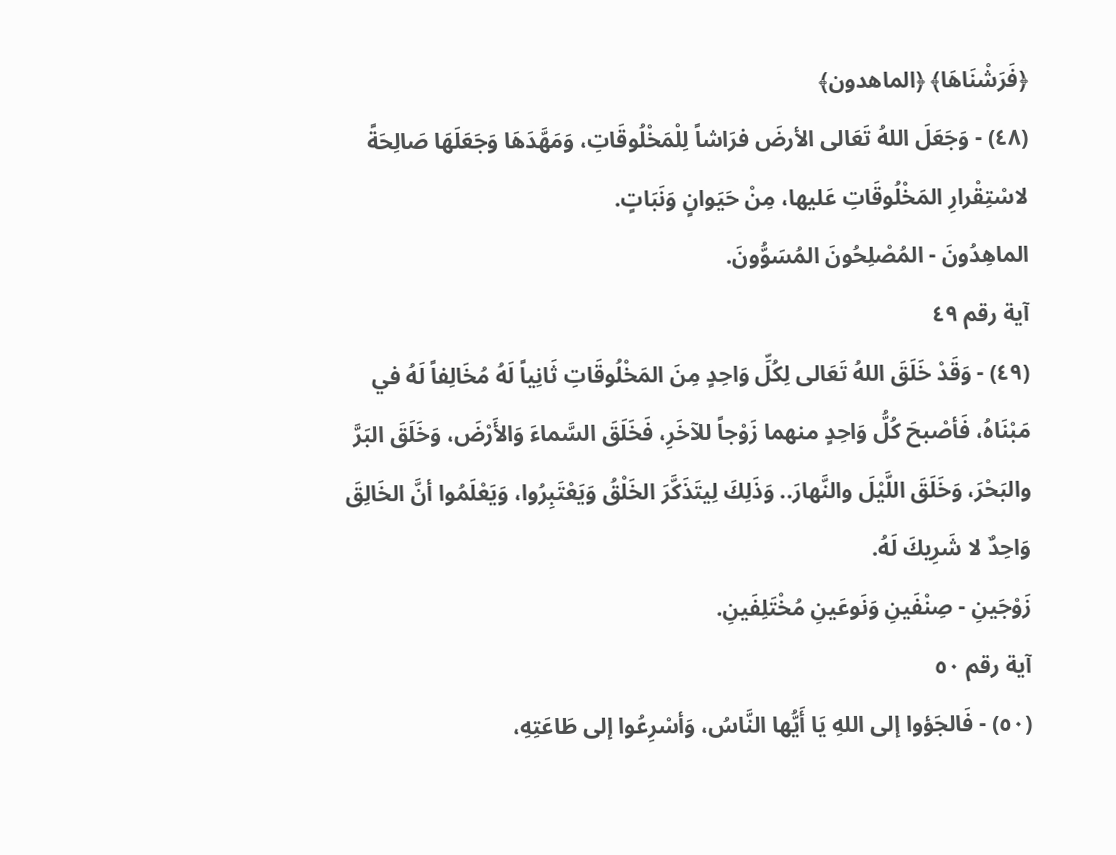﴿فَرَشْنَاهَا﴾ ﴿الماهدون﴾
(٤٨) - وَجَعَلَ اللهُ تَعَالى الأرضَ فرَاشاً لِلْمَخْلُوقَاتِ، وَمَهَّدَهَا وَجَعَلَهَا صَالِحَةً لاسْتِقْرارِ المَخْلُوقَاتِ عَليها، مِنْ حَيَوانٍ وَنَبَاتٍ.
الماهِدُونَ - المُصْلِحُونَ المُسَوُّونَ.
آية رقم ٤٩
(٤٩) - وَقَدْ خَلَقَ اللهُ تَعَالى لِكُلِّ وَاحِدٍ مِنَ المَخْلُوقَاتِ ثَانِياً لَهُ مُخَالِفاً لَهُ في مَبْنَاهُ، فَأصْبحَ كُلُّ وَاحِدٍ منهما زَوْجاً للآخَرِ، فَخَلَقَ السَّماءَ وَالأَرْضَ، وَخَلَقَ البَرَّ والبَحْرَ، وَخَلَقَ اللَّيْلَ والنَّهارَ.. وَذَلِكَ لِيتَذَكَّرَ الخَلْقُ وَيَعْتَبِرُوا، وَيَعْلَمُوا أنَّ الخَالِقَ وَاحِدٌ لا شَرِيكَ لَهُ.
زَوْجَينِ - صِنْفَينِ وَنَوعَينِ مُخْتَلِفَينِ.
آية رقم ٥٠
(٥٠) - فَالجَؤوا إلى اللهِ يَا أَيُّها النَّاسُ، وَأسْرِعُوا إلى طَاعَتِهِ،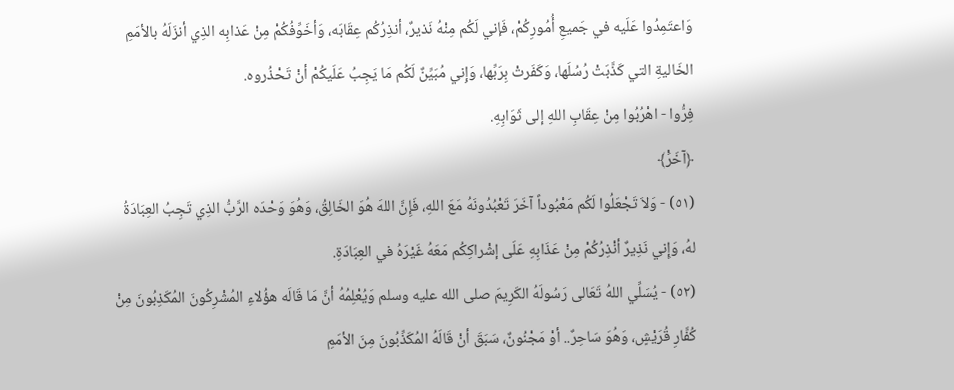وَاعتَمِدُوا عَلَيه في جَميعِ أُمُورِكُمْ، فَإني لَكُم مِنْهُ نَذيرٌ، أنذِرُكُم عِقَابَه، وَأخَوِّفُكُمْ مِنْ عَذابِه الذِي أنزَلَهُ بالأمَمِ الخَاليةِ التي كَذَّبَتْ رُسُلَها، وَكَفَرتْ بِرَبِّها، وَإِني مُبَيِّنٌ لَكُم مَا يَجِبُ عَلَيكُمْ أنْ تَحْذُروه.
فِرُّوا - اهْرُبُوا مِنْ عِقَابِ اللهِ إلى ثَوَابِهِ.
﴿آخَرَْ﴾
(٥١) - وَلاَ تَجْعَلُوا لَكُم مَعْبُوداً آخَرَ تَعْبُدُونَهُ مَعَ اللهِ، فَإِنَّ اللهَ هُوَ الخَالِقُ، وَهُوَ وَحْدَه الرَّبُّ الذِي تَجِبُ العِبَادَةُ لهُ، وَإِني نَذِيرٌ أنْذِرُكُمْ مِنْ عَذَابِهِ عَلَى إشْراكِكُم مَعَهُ غَيْرَهُ في العِبَادَةِ.
(٥٢) - يُسَلِّي اللهُ تَعَالى رَسُولَهُ الكَرِيمَ صلى الله عليه وسلم وَيُعْلِمُهُ أنَّ مَا قَالَه هؤُلاءِ المُشْرِكُونَ المُكَذِبُونَ مِنْ كُفَّارِ قُرَيْشٍ، وَهُوَ سَاحِرٌ.. أوْ مَجْنُونٌ، سَبَقَ أنْ قَالَهُ المُكَذِّبُونَ مِنَ الأمَمِ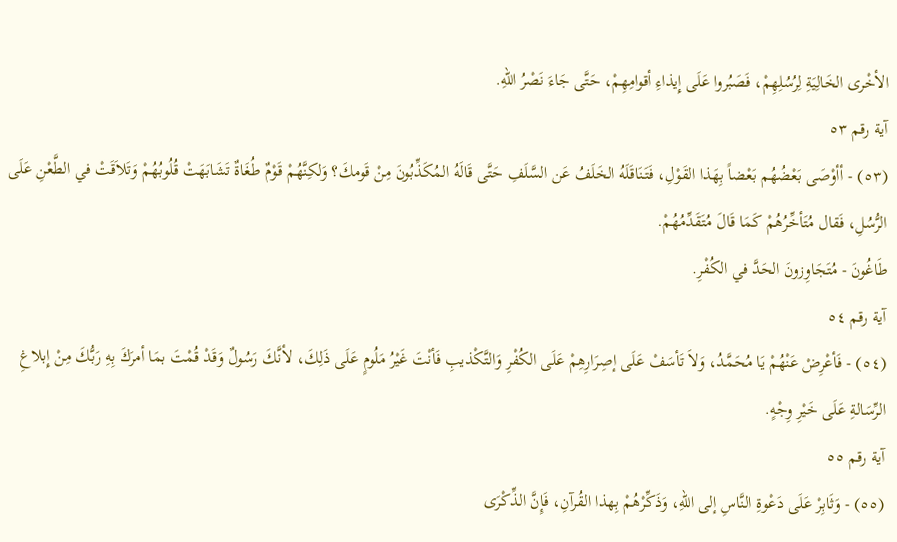الأخْرى الخَالِيَةِ لِرُسُلِهِمْ، فَصَبُروا عَلَى إِيذاءِ أقوامِهِمْ، حَتَّى جَاءَ نَصْرُ اللهِ.
آية رقم ٥٣
(٥٣) - أأوْصَى بَعْضُهُم بَعْضاً بِهَذا القَوْلِ، فَتَنَاقَلَهُ الخَلَفُ عَن السَّلَفِ حَتَّى قَالَهُ المُكَذِّبُونَ مِنْ قَومكَ؟ وَلكِنَّهُمْ قَوْمٌ طُغَاةٌ تَشَابَهَتْ قُلُوبُهُمْ وَتَلاَقَتْ في الطَّعْنِ عَلَى الرُّسُلِ، فَقال مُتَأخِّرُهُمْ كَمَا قَالَ مُتَقَدِّمُهُمْ.
طَاغُونَ - مُتَجَاوِزونَ الحَدَّ في الكُفْرِ.
آية رقم ٥٤
(٥٤) - فَأعْرِضْ عَنْهُمْ يَا مُحَمَّدُ، وَلاَ تَأسَفْ عَلَى إصِرَارِهِمْ عَلَى الكُفْرِ وَالتَّكْذيبِ فَأنْتَ غَيْرُ مَلُومٍ عَلَى ذَلِكَ، لأنَّكَ رَسُولٌ وَقَدْ قُمْتَ بمَا أمرَكَ بِهِ رَبُّكَ مِنْ إِبلاغِ الرِّسَالةِ عَلَى خَيْرِ وِجْهٍ.
آية رقم ٥٥
(٥٥) - وَثَابِرْ عَلَى دَعْوةِ النَّاسِ إلى اللهِ، وَذَكِّرْهُمْ بِهذا القُرآنِ، فَإِنَّ الذِّكْرَى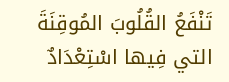تَنْفَعُ القُلُوبَ المُوقِنَةَ التي فِيها اسْتِعْدَادٌ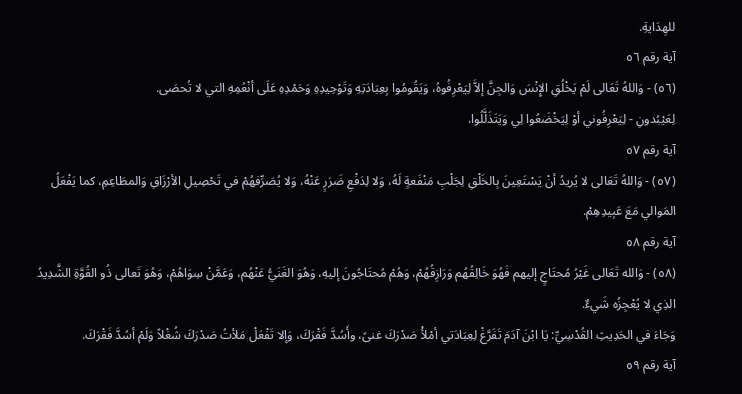للهِدَايةِ.
آية رقم ٥٦
(٥٦) - وَاللهُ تَعَالى لَمْ يَخْلُقِ الإِنْسَ وَالجِنَّ إلاَّ لِيَعْرِفُوهُ، وَيَقُومُوا بِعِبَادَتِهِ وَتَوْحِيدِهِ وَحَمْدِهِ عَلَى أنْعُمِهِ التي لا تُحصَى.
لِعَيْبُدونِ - لِيَعْرِفُوني أوْ لِيَخْضَعُوا لِي وَيَتَذَلَّلُوا.
آية رقم ٥٧
(٥٧) - وَاللهُ تَعَالى لا يُريدُ أنْ يَسْتَعِينَ بِالخَلْقِ لِجَلْبِ مَنْفَعةٍ لَهُ، وَلا لِدَفْعِ ضَرَرٍ عَنْهُ، وَلا يُصَرِّفهُمْ في تَحْصِيلِ الأرْزَاقِ وَالمطَاعِمِ، كما يَفْعَلُ المَوالي مَعَ عَبِيدِهِمْ.
آية رقم ٥٨
(٥٨) - وَالله تَعَالى غَيْرُ مُحتَاجٍ إليهم فَهُوَ خَالِقُهُم وَرَازِقُهُمْ، وَهُمْ مُحتَاجُونَ إليهِ، وَهُوَ الغَنَيُّ عَنْهُم، وَعَمَّنْ سِوَاهُمْ، وَهُوَ تَعالى ذُو القُوَّةِ الشَّدِيدُ الذِي لا يُعْجِزُه شَيءٌ.
وَجَاءَ في الحَدِيثِ القُدْسِيِّ: يَا ابْنَ آدَمَ تَفَرَّغْ لِعِبَادَتي أمْلأْ صَدْرَكَ غنىً، وأَسُدَّ فَقْرَكَ، وَإلا تَفْعَلْ مَلأتُ صَدْرَكَ شُغْلاً وَلَمْ أسُدَّ فَقْرَكَ.
آية رقم ٥٩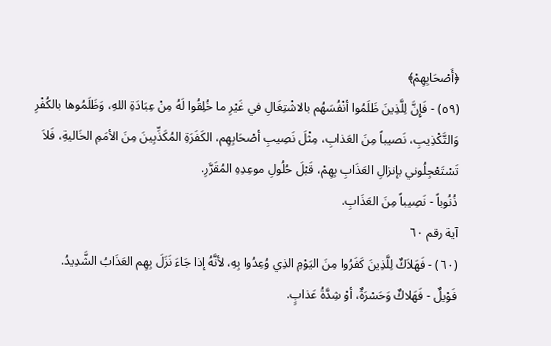﴿أَصْحَابِهِمْ﴾
(٥٩) - فَإِنَّ لِلَّذِينَ ظَلَمُوا أنْفُسَهُم بالاشْتِغَالِ في غَيْرِ ما خُلِقُوا لَهُ مِنْ عِبَادَةِ اللهِ، وَظَلَمُوها بالكُفْرِ وَالتَّكْذِيبِ، نَصيباً مِنَ العَذابِ، مِثْلَ نَصِيبِ أصْحَابِهِم، الكَفَرَةِ المُكَذِّبِينَ مِنَ الأمَمِ الخَاليةِ، فَلاَ تَسْتَعْجِلُوني بإنزالِ العَذَابِ بِهِمْ، قَبْلَ حُلُولِ موعِدِهِ المُقَرَّرِ.
ذُنُوباً - نَصِيباً مِنَ العَذَابِ.
آية رقم ٦٠
(٦٠) - فَهَلاَكٌ لِلَّذِينَ كَفَرُوا مِنَ اليَوْمِ الذِي وُعِدُوا بِهِ، لأنَّهُ إذا جَاءَ نَزَلَ بِهِم العَذَابُ الشَّدِيدُ.
فَوْيلٌ - فَهَلاكٌ وَحَسْرَةٌ، أوْ شِدَّةُ عَذابٍ.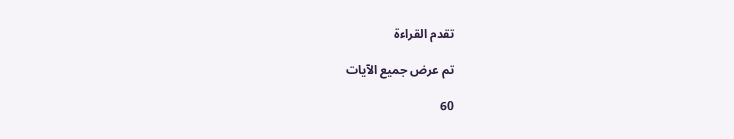تقدم القراءة

تم عرض جميع الآيات

60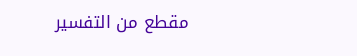مقطع من التفسير